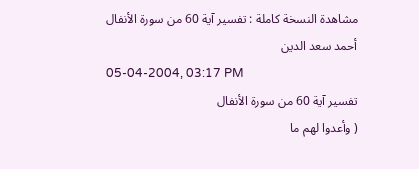مشاهدة النسخة كاملة : تفسير آية 60 من سورة الأنفال
أحمد سعد الدين
05-04-2004, 03:17 PM
تفسير آية 60 من سورة الأنفال
( وأعدوا لهم ما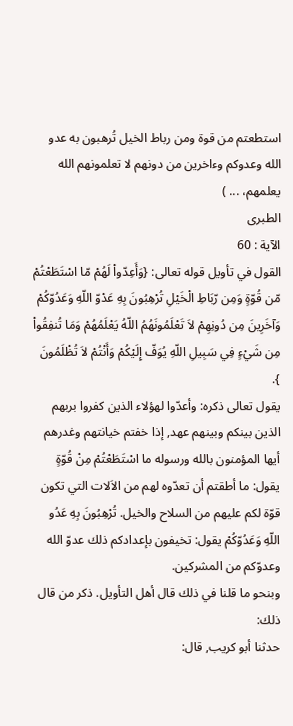استطعتم من قوة ومن رباط الخيل تُرهبون به عدو الله وعدوكم وءاخرين من دونهم لا تعلمونهم الله يعلمهم، ... )
الطبرى
الآية : 60
القول في تأويل قوله تعالى: {وَأَعِدّواْ لَهُمْ مّا اسْتَطَعْتُمْ مّن قُوّةٍ وَمِن رّبَاطِ الْخَيْلِ تُرْهِبُونَ بِهِ عَدْوّ اللّهِ وَعَدُوّكُمْ وَآخَرِينَ مِن دُونِهِمْ لاَ تَعْلَمُونَهُمُ اللّهُ يَعْلَمُهُمْ وَمَا تُنفِقُواْ مِن شَيْءٍ فِي سَبِيلِ اللّهِ يُوَفّ إِلَيْكُمْ وَأَنْتُمْ لاَ تُظْلَمُونَ }.
يقول تعالى ذكره: وأعدّوا لهؤلاء الذين كفروا بربهم الذين بينكم وبينهم عهد, إذا خفتم خيانتهم وغدرهم أيها المؤمنون بالله ورسوله ما اسْتَطَعْتُمْ مِنْ قُوّةٍ يقول: ما أطقتم أن تعدّوه لهم من الاَلات التي تكون قوّة لكم عليهم من السلاح والخيل. تُرْهِبُونَ بِهِ عَدُو اللّهِ وَعَدُوّكُمْ يقول: تخيفون بإعدادكم ذلك عدوّ الله وعدوّكم من المشركين.
وبنحو ما قلنا في ذلك قال أهل التأويل. ذكر من قال ذلك:
حدثنا أبو كريب, قال: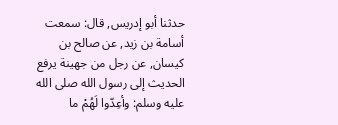حدثنا أبو إدريس, قال: سمعت أسامة بن زيد, عن صالح بن كيسان, عن رجل من جهينة يرفع الحديث إلى رسول الله صلى الله عليه وسلم: وأعِدّوا لَهُمْ ما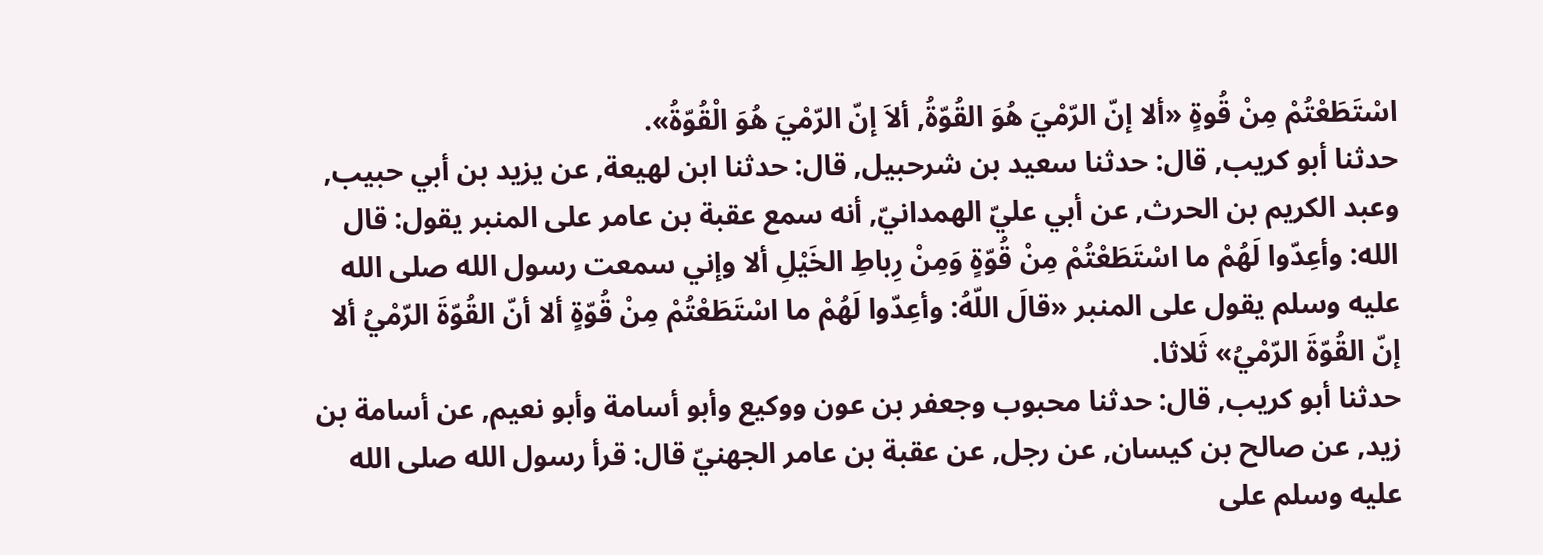اسْتَطَعْتُمْ مِنْ قُوةٍ «ألا إنّ الرّمْيَ هُوَ القُوّةُ, ألاَ إنّ الرّمْيَ هُوَ الْقُوّةُ».
حدثنا أبو كريب, قال: حدثنا سعيد بن شرحبيل, قال: حدثنا ابن لهيعة, عن يزيد بن أبي حبيب, وعبد الكريم بن الحرث, عن أبي عليّ الهمدانيّ, أنه سمع عقبة بن عامر على المنبر يقول: قال الله: وأعِدّوا لَهُمْ ما اسْتَطَعْتُمْ مِنْ قُوّةٍ وَمِنْ رِباطِ الخَيْلِ ألا وإني سمعت رسول الله صلى الله عليه وسلم يقول على المنبر «قالَ اللّهُ: وأعِدّوا لَهُمْ ما اسْتَطَعْتُمْ مِنْ قُوّةٍ ألا أنّ القُوّةَ الرّمْيُ ألا إنّ القُوّةَ الرّمْيُ» ثَلاثا.
حدثنا أبو كريب, قال: حدثنا محبوب وجعفر بن عون ووكيع وأبو أسامة وأبو نعيم, عن أسامة بن زيد, عن صالح بن كيسان, عن رجل, عن عقبة بن عامر الجهنيّ قال: قرأ رسول الله صلى الله عليه وسلم على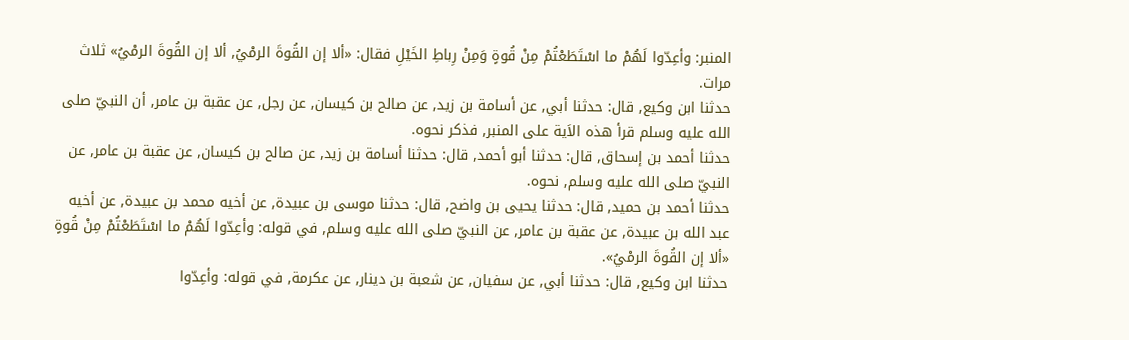المنبر: وأعِدّوا لَهُمْ ما اسْتَطَعْتُمْ مِنْ قُوةٍ وَمِنْ رِباطِ الخَيْلِ فقال: «ألا إن القُوةَ الرمْيُ, ألا إن القُوةَ الرمْيُ» ثلاث مرات.
حدثنا ابن وكيع, قال: حدثنا أبي, عن أسامة بن زيد, عن صالح بن كيسان, عن رجل, عن عقبة بن عامر, أن النبيّ صلى الله عليه وسلم قرأ هذه الاَية على المنبر, فذكر نحوه.
حدثنا أحمد بن إسحاق, قال: حدثنا أبو أحمد, قال: حدثنا أسامة بن زيد, عن صالح بن كيسان, عن عقبة بن عامر, عن النبيّ صلى الله عليه وسلم, نحوه.
حدثنا أحمد بن حميد, قال: حدثنا يحيى بن واضح, قال: حدثنا موسى بن عبيدة, عن أخيه محمد بن عبيدة, عن أخيه عبد الله بن عبيدة, عن عقبة بن عامر, عن النبيّ صلى الله عليه وسلم, في قوله: وأعِدّوا لَهُمْ ما اسْتَطَعْتُمْ مِنْ قُوةٍ «ألا إن القُوةَ الرمْيُ».
حدثنا ابن وكيع, قال: حدثنا أبي, عن سفيان, عن شعبة بن دينار, عن عكرمة, في قوله: وأعِدّوا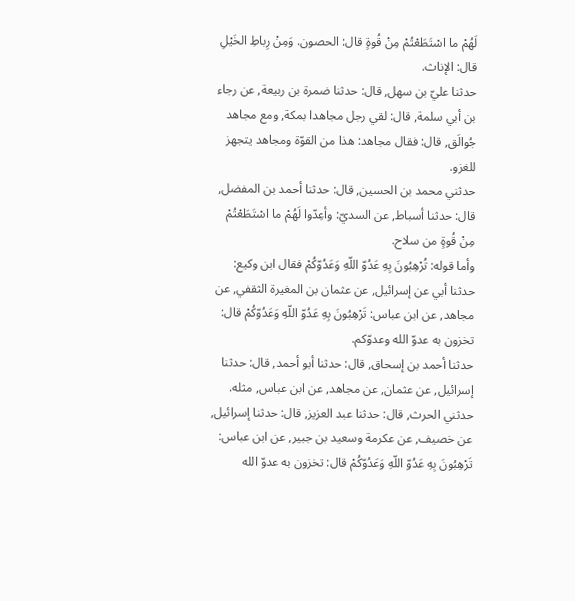لَهُمْ ما اسْتَطَعْتُمْ مِنْ قُوةٍ قال: الحصون. وَمِنْ رِباطِ الخَيْلِ قال: الإناث.
حدثنا عليّ بن سهل, قال: حدثنا ضمرة بن ربيعة, عن رجاء بن أبي سلمة, قال: لقي رجل مجاهدا بمكة, ومع مجاهد جُوالَق, قال: فقال مجاهد: هذا من القوّة ومجاهد يتجهز للغزو.
حدثني محمد بن الحسين, قال: حدثنا أحمد بن المفضل, قال: حدثنا أسباط, عن السديّ: وأعِدّوا لَهُمْ ما اسْتَطَعْتُمْ مِنْ قُوةٍ من سلاح.
وأما قوله: تُرْهِبُونَ بِهِ عَدُوّ اللّهِ وَعَدُوّكُمْ فقال ابن وكيع:
حدثنا أبي عن إسرائيل, عن عثمان بن المغيرة الثقفي, عن مجاهد, عن ابن عباس: تَرْهِبُونَ بِهِ عَدُوّ اللّهِ وَعَدُوّكُمْ قال: تخزون به عدوّ الله وعدوّكم.
حدثنا أحمد بن إسحاق, قال: حدثنا أبو أحمد, قال: حدثنا إسرائيل, عن عثمان, عن مجاهد, عن ابن عباس, مثله.
حدثني الحرث, قال: حدثنا عبد العزيز, قال: حدثنا إسرائيل, عن خصيف, عن عكرمة وسعيد بن جبير, عن ابن عباس: تَرْهِبُونَ بِهِ عَدُوّ اللّهِ وَعَدُوّكُمْ قال: تخزون به عدوّ الله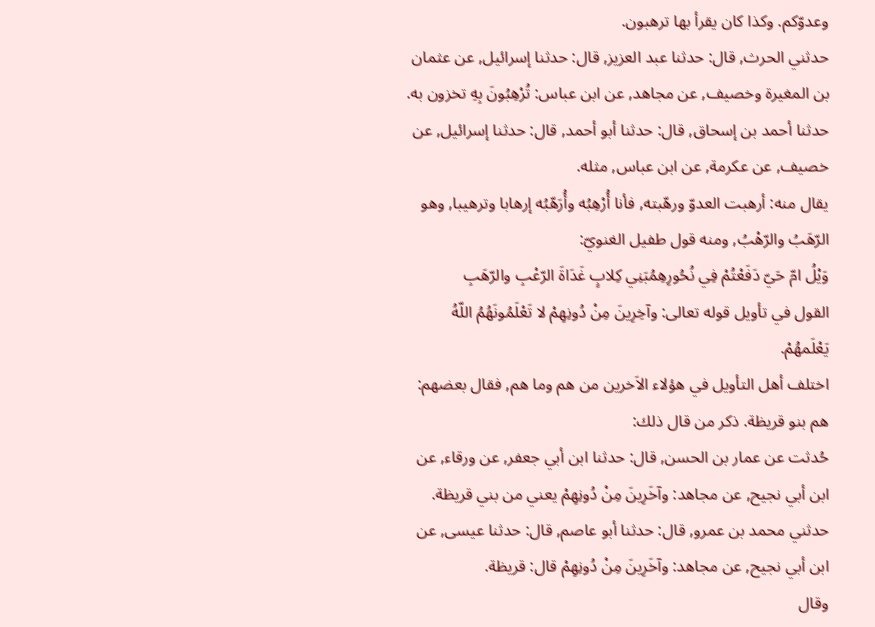وعدوّكم. وكذا كان يقرأ بها ترهبون.
حدثني الحرث, قال: حدثنا عبد العزيز, قال: حدثنا إسرائيل, عن عثمان بن المغيرة وخصيف, عن مجاهد, عن ابن عباس: تُرْهِبُونَ بِهِ تخزون به.
حدثنا أحمد بن إسحاق, قال: حدثنا أبو أحمد, قال: حدثنا إسرائيل, عن خصيف, عن عكرمة, عن ابن عباس, مثله.
يقال منه: أرهبت العدوّ ورهّبته, فأنا أُرْهِبُه وأُرَهّبُه إرهابا وترهيبا, وهو الرّهَبُ والرّهْبُ, ومنه قول طفيل الغنويّ:
وَيْلُ امّ حَيّ دَفَعْتُمْ فِي نُحُورِهِمُبَنِي كِلابٍ غَدَاةَ الرّعْبِ والرّهَبِ
القول في تأويل قوله تعالى: وآخِرِينَ مِنْ دُونِهِمْ لا تَعْلَمُونَهُمُ اللّهُ يَعْلَمهُمْ.
اختلف أهل التأويل في هؤلاء الاَخرين من هم وما هم, فقال بعضهم: هم بنو قريظة. ذكر من قال ذلك:
حُدثت عن عمار بن الحسن, قال: حدثنا ابن أبي جعفر, عن ورقاء, عن ابن أبي نجيح, عن مجاهد: وآخَرِينَ مِنْ دُونِهِمْ يعني من بني قريظة.
حدثني محمد بن عمرو, قال: حدثنا أبو عاصم, قال: حدثنا عيسى, عن ابن أبي نجيح, عن مجاهد: وآخَرِينَ مِنْ دُونِهِمْ قال: قريظة.
وقال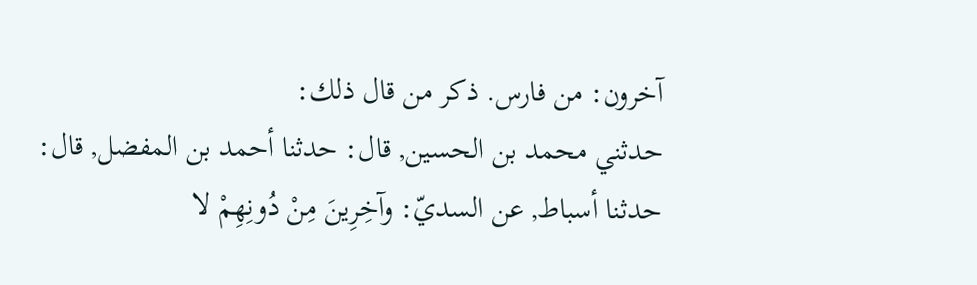آخرون: من فارس. ذكر من قال ذلك:
حدثني محمد بن الحسين, قال: حدثنا أحمد بن المفضل, قال: حدثنا أسباط, عن السديّ: وآخِرِينَ مِنْ دُونِهِمْ لا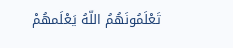تَعْلَمُونَهُمُ اللّهُ يَعْلَمهُمْ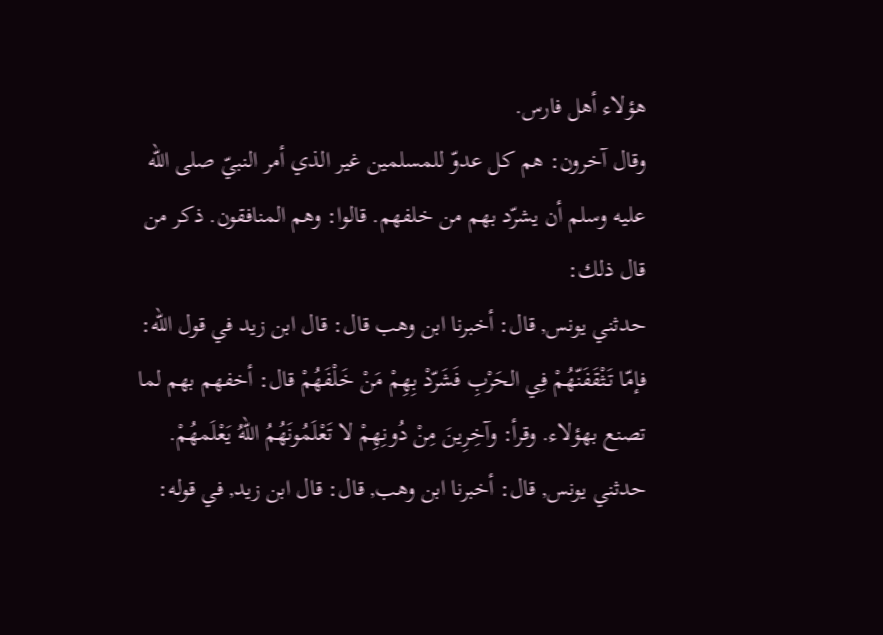هؤلاء أهل فارس.
وقال آخرون: هم كل عدوّ للمسلمين غير الذي أمر النبيّ صلى الله عليه وسلم أن يشرّد بهم من خلفهم. قالوا: وهم المنافقون. ذكر من قال ذلك:
حدثني يونس, قال: أخبرنا ابن وهب قال: قال ابن زيد في قول الله: فإمّا تَثْقَفَنّهُمْ فِي الحَرْبِ فَشَرّدْ بِهِمْ مَنْ خَلْفَهُمْ قال: أخفهم بهم لما تصنع بهؤلاء. وقرأ: وآخِرِينَ مِنْ دُونِهِمْ لا تَعْلَمُونَهُمُ اللّهُ يَعْلَمهُمْ.
حدثني يونس, قال: أخبرنا ابن وهب, قال: قال ابن زيد, في قوله: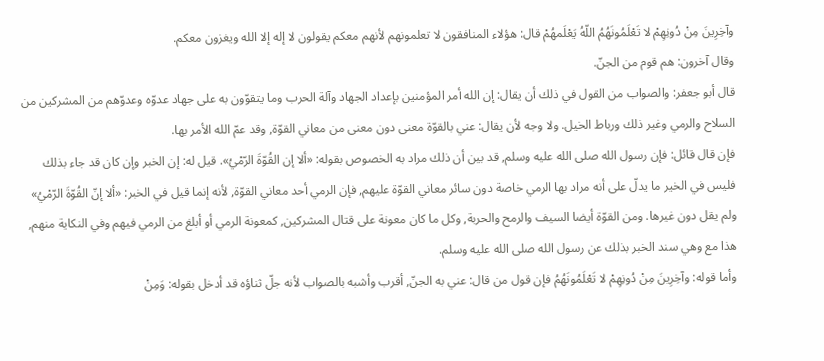وآخِرِينَ مِنْ دُونِهِمْ لا تَعْلَمُونَهُمُ اللّهُ يَعْلَمهُمْ قال: هؤلاء المنافقون لا تعلمونهم لأنهم معكم يقولون لا إله إلا الله ويغزون معكم.
وقال آخرون: هم قوم من الجنّ.
قال أبو جعفر: والصواب من القول في ذلك أن يقال: إن الله أمر المؤمنين بإعداد الجهاد وآلة الحرب وما يتقوّون به على جهاد عدوّه وعدوّهم من المشركين من السلاح والرمي وغير ذلك ورباط الخيل. ولا وجه لأن يقال: عني بالقوّة معنى دون معنى من معاني القوّة, وقد عمّ الله الأمر بها.
فإن قال قائل: فإن رسول الله صلى الله عليه وسلم, قد بين أن ذلك مراد به الخصوص بقوله: «ألا إن القُوّةَ الرّمْيُ». قيل له: إن الخبر وإن كان قد جاء بذلك فليس في الخير ما يدلّ على أنه مراد بها الرمي خاصة دون سائر معاني القوّة عليهم, فإن الرمي أحد معاني القوّة, لأنه إنما قيل في الخبر: «ألا إنّ القُوّةَ الرّمْيُ» ولم يقل دون غيرها. ومن القوّة أيضا السيف والرمح والحربة, وكل ما كان معونة على قتال المشركين, كمعونة الرمي أو أبلغ من الرمي فيهم وفي النكاية منهم, هذا مع وهي سند الخبر بذلك عن رسول الله صلى الله عليه وسلم.
وأما قوله: وآخِرِينَ مِنْ دُونِهِمْ لا تَعْلَمُونَهُمُ فإن قول من قال: عني به الجنّ, أقرب وأشبه بالصواب لأنه جلّ ثناؤه قد أدخل بقوله: وَمِنْ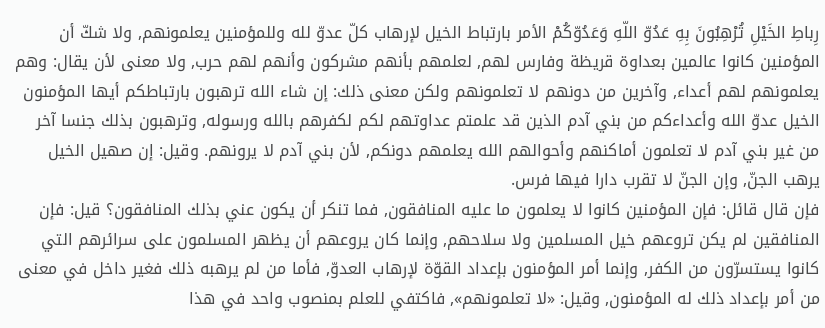رِباطِ الخَيْلِ تُرْهِبُونَ بِهِ عَدُوّ اللّهِ وَعَدُوّكُمْ الأمر بارتباط الخيل لإرهاب كلّ عدوّ لله وللمؤمنين يعلمونهم, ولا شكّ أن المؤمنين كانوا عالمين بعداوة قريظة وفارس لهم, لعلمهم بأنهم مشركون وأنهم لهم حرب, ولا معنى لأن يقال: وهم يعلمونهم لهم أعداء, وآخرين من دونهم لا تعلمونهم ولكن معنى ذلك: إن شاء الله ترهبون بارتباطكم أيها المؤمنون الخيل عدوّ الله وأعداءكم من بني آدم الذين قد علمتم عداوتهم لكم لكفرهم بالله ورسوله, وترهبون بذلك جنسا آخر من غير بني آدم لا تعلمون أماكنهم وأحوالهم الله يعلمهم دونكم, لأن بني آدم لا يرونهم. وقيل: إن صهيل الخيل يرهب الجنّ, وإن الجنّ لا تقرب دارا فيها فرس.
فإن قال قائل: فإن المؤمنين كانوا لا يعلمون ما عليه المنافقون, فما تنكر أن يكون عني بذلك المنافقون؟ قيل: فإن المنافقين لم يكن تروعهم خيل المسلمين ولا سلاحهم, وإنما كان يروعهم أن يظهر المسلمون على سرائرهم التي كانوا يستسرّون من الكفر, وإنما أمر المؤمنون بإعداد القوّة لإرهاب العدوّ, فأما من لم يرهبه ذلك فغير داخل في معنى من أمر بإعداد ذلك له المؤمنون, وقيل: «لا تعلمونهم», فاكتفي للعلم بمنصوب واحد في هذا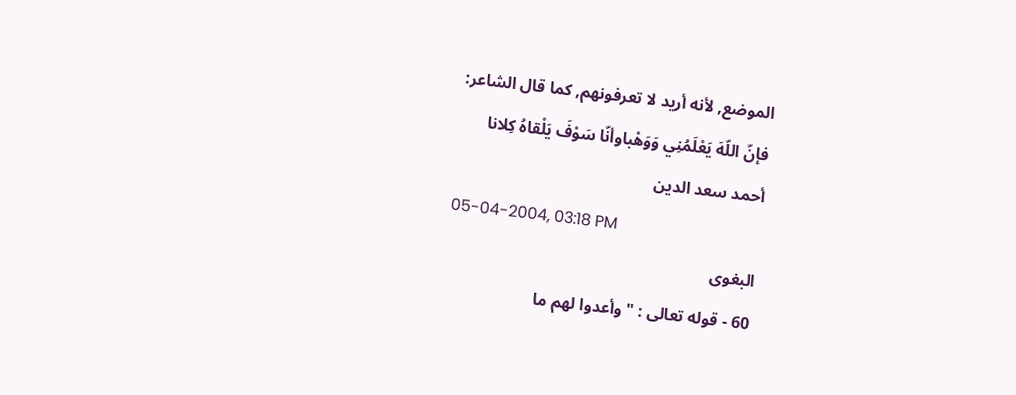الموضع, لأنه أريد لا تعرفونهم, كما قال الشاعر:
فإنّ اللّهَ يَعْلَمُنِي وَوَهْباوأنّا سَوْفَ يَلْقاهُ كِلانا
أحمد سعد الدين
05-04-2004, 03:18 PM
البغوى
60 - قوله تعالى : " وأعدوا لهم ما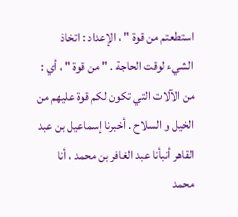استطعتم من قوة " ، الإعداد : اتخاذ الشيء لوقت الحاجة . " من قوة " ، أي : من الآلات التي تكون لكم قوة عليهم من الخيل و السلاح . أخبرنا إسماعيل بن عبد القاهر أنبأنا عبد الغافر بن محمد ، أنا محمد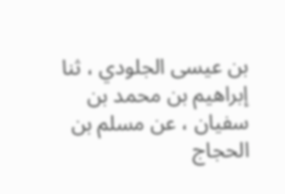بن عيسى الجلودي ، ثنا إبراهيم بن محمد بن سفيان ، عن مسلم بن الحجاج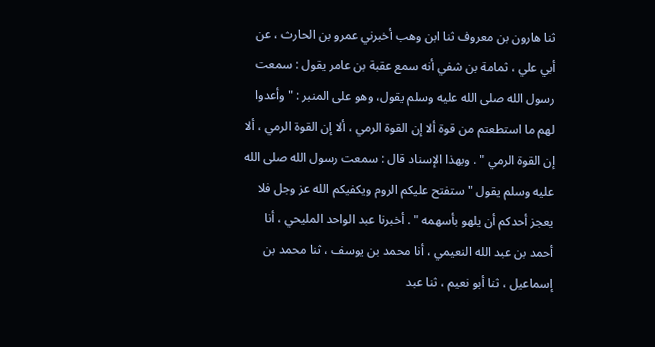ثنا هارون بن معروف ثنا ابن وهب أخبرني عمرو بن الحارث ، عن أبي علي ، ثمامة بن شفي أنه سمع عقبة بن عامر يقول : سمعت رسول الله صلى الله عليه وسلم يقول، وهو على المنبر : " وأعدوا لهم ما استطعتم من قوة ألا إن القوة الرمي ، ألا إن القوة الرمي ، ألا إن القوة الرمي " . وبهذا الإسناد قال : سمعت رسول الله صلى الله عليه وسلم يقول " ستفتح عليكم الروم ويكفيكم الله عز وجل فلا يعجز أحدكم أن يلهو بأسهمه " . أخبرنا عبد الواحد المليحي ، أنا أحمد بن عبد الله النعيمي ، أنا محمد بن يوسف ، ثنا محمد بن إسماعيل ، ثنا أبو نعيم ، ثنا عبد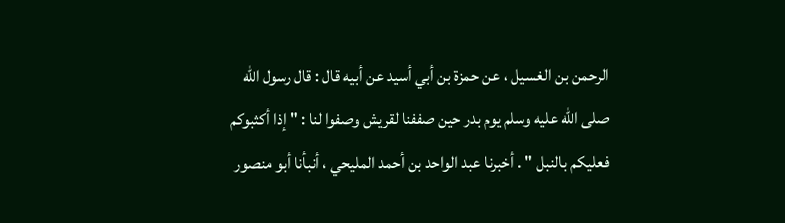الرحمن بن الغسيل ، عن حمزة بن أبي أسيد عن أبيه قال : قال رسول الله صلى الله عليه وسلم يوم بدر حين صففنا لقريش وصفوا لنا : " إذا أكثبوكم فعليكم بالنبل " . أخبرنا عبد الواحد بن أحمد المليحي ، أنبأنا أبو منصور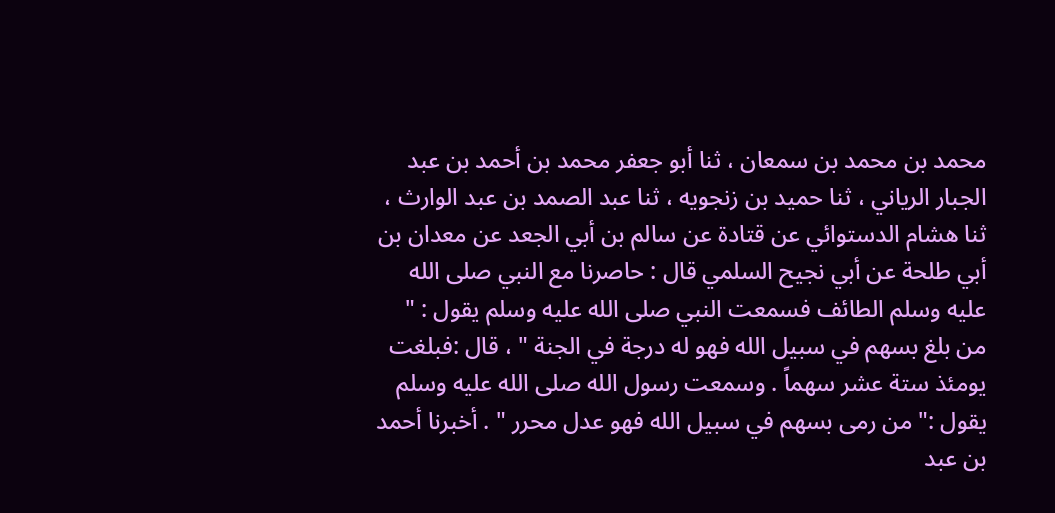محمد بن محمد بن سمعان ، ثنا أبو جعفر محمد بن أحمد بن عبد الجبار الرياني ، ثنا حميد بن زنجويه ، ثنا عبد الصمد بن عبد الوارث ، ثنا هشام الدستوائي عن قتادة عن سالم بن أبي الجعد عن معدان بن أبي طلحة عن أبي نجيح السلمي قال : حاصرنا مع النبي صلى الله عليه وسلم الطائف فسمعت النبي صلى الله عليه وسلم يقول : " من بلغ بسهم في سبيل الله فهو له درجة في الجنة " ، قال :فبلغت يومئذ ستة عشر سهماً . وسمعت رسول الله صلى الله عليه وسلم يقول :" من رمى بسهم في سبيل الله فهو عدل محرر " . أخبرنا أحمد بن عبد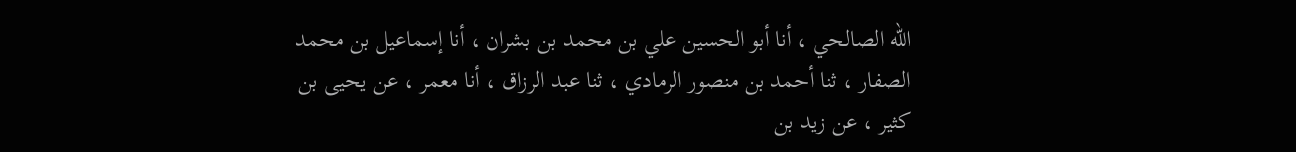الله الصالحي ، أنا أبو الحسين علي بن محمد بن بشران ، أنا إسماعيل بن محمد الصفار ، ثنا أحمد بن منصور الرمادي ، ثنا عبد الرزاق ، أنا معمر ، عن يحيى بن كثير ، عن زيد بن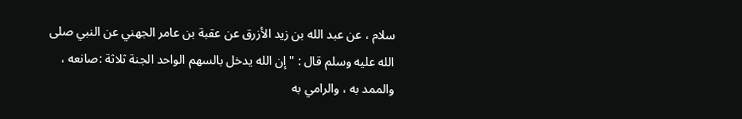سلام ، عن عبد الله بن زيد الأزرق عن عقبة بن عامر الجهني عن النبي صلى الله عليه وسلم قال : " إن الله يدخل بالسهم الواحد الجنة ثلاثة :صانعه ، والممد به ، والرامي به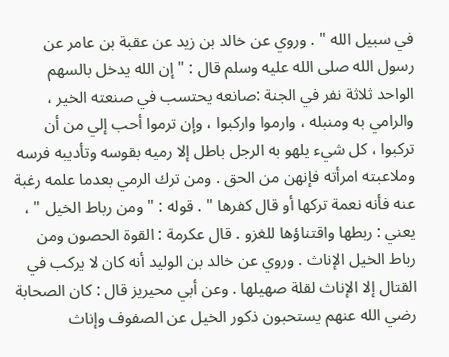في سبيل الله " . وروي عن خالد بن زيد عن عقبة بن عامر عن رسول الله صلى الله عليه وسلم قال : " إن الله يدخل بالسهم الواحد ثلاثة نفر في الجنة :صانعه يحتسب في صنعته الخير ، والرامي به ومنبله ، وارموا واركبوا ، وإن ترموا أحب إلي من أن تركبوا ، كل شيء يلهو به الرجل باطل إلا رميه بقوسه وتأديبه فرسه وملاعبته امرأته فإنهن من الحق . ومن ترك الرمي بعدما علمه رغبة عنه فأنه نعمة تركها أو قال كفرها " . قوله : " ومن رباط الخيل " ، يعني : ربطها واقتناؤها للغزو . قال عكرمة : القوة الحصون ومن رباط الخيل الإناث . وروي عن خالد بن الوليد أنه كان لا يركب في القتال إلا الإناث لقلة صهيلها . وعن أبي محيريز قال : كان الصحابة رضي الله عنهم يستحبون ذكور الخيل عن الصفوف وإناث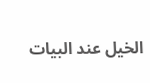الخيل عند البيات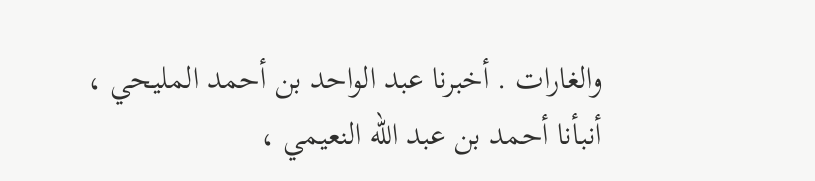والغارات . أخبرنا عبد الواحد بن أحمد المليحي ، أنبأنا أحمد بن عبد الله النعيمي ،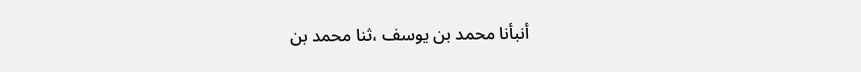أنبأنا محمد بن يوسف ،ثنا محمد بن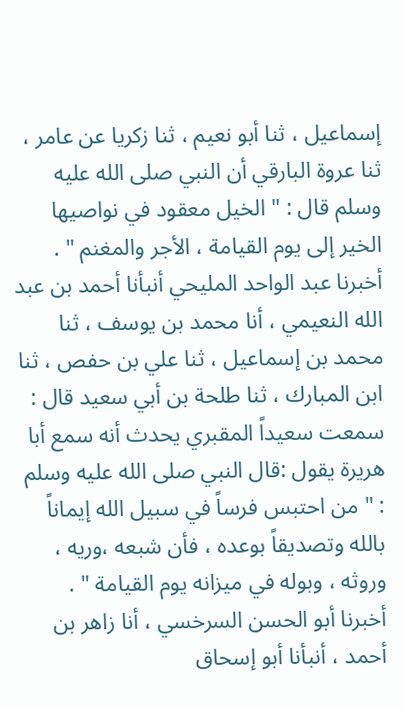إسماعيل ، ثنا أبو نعيم ، ثنا زكريا عن عامر ، ثنا عروة البارقي أن النبي صلى الله عليه وسلم قال : " الخيل معقود في نواصيها الخير إلى يوم القيامة ، الأجر والمغنم " . أخبرنا عبد الواحد المليحي أنبأنا أحمد بن عبد الله النعيمي ، أنا محمد بن يوسف ، ثنا محمد بن إسماعيل ، ثنا علي بن حفص ، ثنا ابن المبارك ، ثنا طلحة بن أبي سعيد قال : سمعت سعيداً المقبري يحدث أنه سمع أبا هريرة يقول :قال النبي صلى الله عليه وسلم : " من احتبس فرساً في سبيل الله إيماناً بالله وتصديقاً بوعده ، فأن شبعه ،وريه ، وروثه ، وبوله في ميزانه يوم القيامة " . أخبرنا أبو الحسن السرخسي ، أنا زاهر بن أحمد ، أنبأنا أبو إسحاق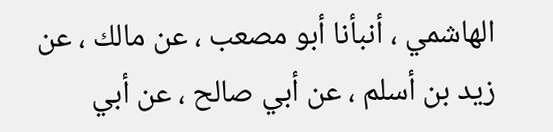الهاشمي ، أنبأنا أبو مصعب ، عن مالك ، عن زيد بن أسلم ، عن أبي صالح ، عن أبي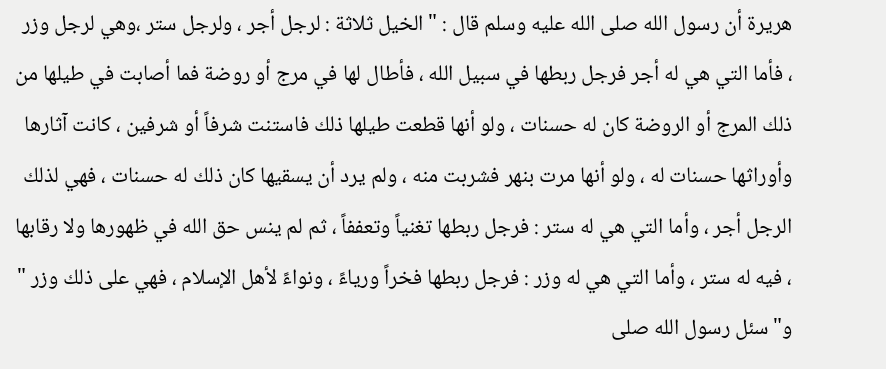هريرة أن رسول الله صلى الله عليه وسلم قال : " الخيل ثلاثة : لرجل أجر ، ولرجل ستر ،وهي لرجل وزر ، فأما التي هي له أجر فرجل ربطها في سبيل الله ، فأطال لها في مرج أو روضة فما أصابت في طيلها من ذلك المرج أو الروضة كان له حسنات ، ولو أنها قطعت طيلها ذلك فاستنت شرفاً أو شرفين ، كانت آثارها وأوراثها حسنات له ، ولو أنها مرت بنهر فشربت منه ، ولم يرد أن يسقيها كان ذلك له حسنات ، فهي لذلك الرجل أجر ، وأما التي هي له ستر : فرجل ربطها تغنياً وتعففاً ، ثم لم ينس حق الله في ظهورها ولا رقابها ، فيه له ستر ، وأما التي هي له وزر : فرجل ربطها فخراً ورياءً ، ونواءً لأهل الإسلام ، فهي على ذلك وزر " و"سئل رسول الله صلى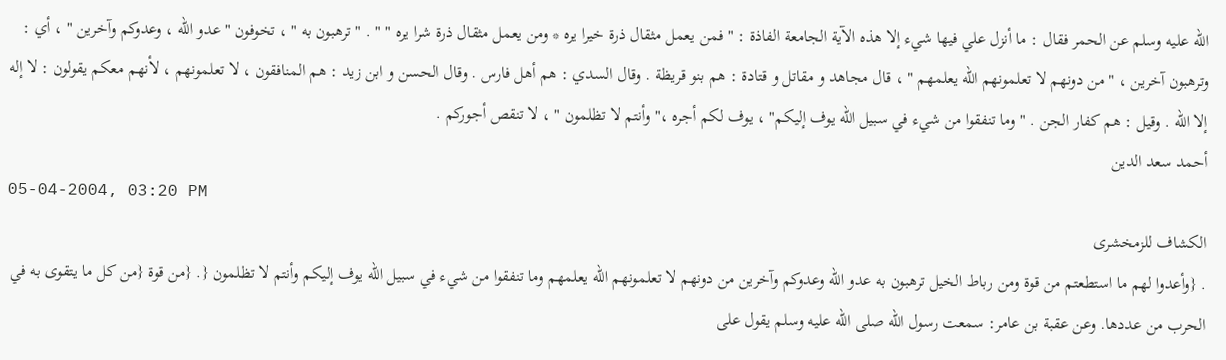الله عليه وسلم عن الحمر فقال : ما أنزل علي فيها شيء إلا هذه الآية الجامعة الفاذة : " فمن يعمل مثقال ذرة خيرا يره * ومن يعمل مثقال ذرة شرا يره " " . " ترهبون به " ، تخوفون " عدو الله ، وعدوكم وآخرين " ، أي : وترهبون آخرين ، " من دونهم لا تعلمونهم الله يعلمهم " ، قال مجاهد و مقاتل و قتادة : هم بنو قريظة . وقال السدي : هم أهل فارس . وقال الحسن و ابن زيد : هم المنافقون ، لا تعلمونهم ، لأنهم معكم يقولون : لا إله إلا الله . وقيل : هم كفار الجن . " وما تنفقوا من شيء في سبيل الله يوف إليكم" ، يوف لكم أجره ،" وأنتم لا تظلمون " ، لا تنقص أجوركم .
أحمد سعد الدين
05-04-2004, 03:20 PM
الكشاف للزمخشرى
. {وأعدوا لهم ما استطعتم من قوة ومن رباط الخيل ترهبون به عدو الله وعدوكم وآخرين من دونهم لا تعلمونهم الله يعلمهم وما تنفقوا من شيء في سبيل الله يوف إليكم وأنتم لا تظلمون {. {من قوة {من كل ما يتقوى به في الحرب من عددها. وعن عقبة بن عامر: سمعت رسول الله صلى الله عليه وسلم يقول على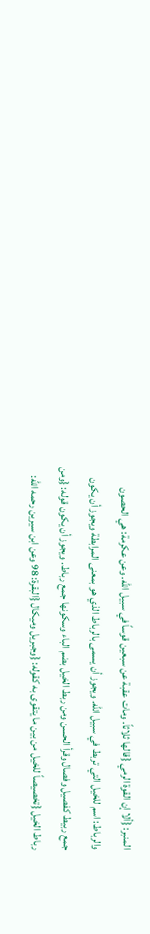المنبر: {ألا إن القوة الرمي {قالها ثلاثاً. ومات عقبة عن سبعين قوساً في سبيل اللّه. وعن عكرمة: هي الحصون والرباط: اسم للخيل التي تربط في سبيل اللّه. ويجوز أن يسمى بالرباط الذي هو بمعنى المرابطة ويجوز أن يكون جمع ربيط كفصيل وفصال وقرأ الحسن ومن ربط الخيل بضم الباء وسكونها جمع رباط. ويجوز أن يكون قوله: {ومن رباط الخيل {تخصيصاً للخيل من بين ما يتقوى به كقوله: {وجبريل وميكال {البقرة: 98 وعن ابن سيرين رحمه الله: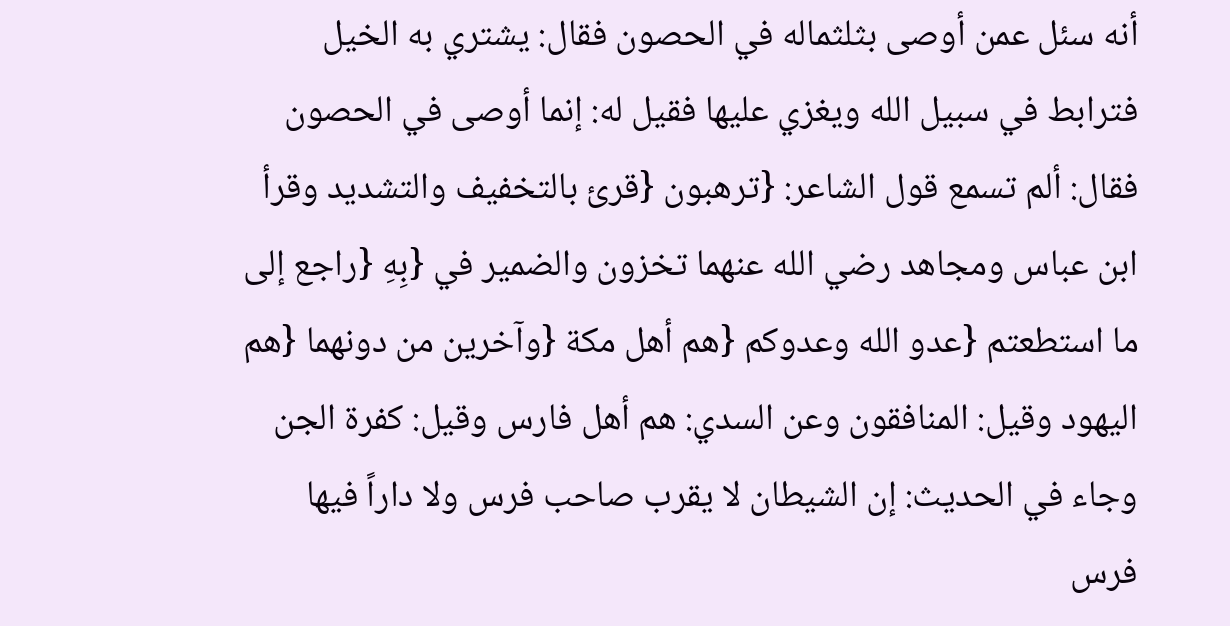أنه سئل عمن أوصى بثلثماله في الحصون فقال: يشتري به الخيل فترابط في سبيل الله ويغزي عليها فقيل له: إنما أوصى في الحصون فقال: ألم تسمع قول الشاعر: {ترهبون {قرئ بالتخفيف والتشديد وقرأ ابن عباس ومجاهد رضي الله عنهما تخزون والضمير في {بِهِ {راجع إلى ما استطعتم {عدو الله وعدوكم {هم أهل مكة {وآخرين من دونهما {هم اليهود وقيل: المنافقون وعن السدي: هم أهل فارس وقيل: كفرة الجن وجاء في الحديث: إن الشيطان لا يقرب صاحب فرس ولا داراً فيها فرس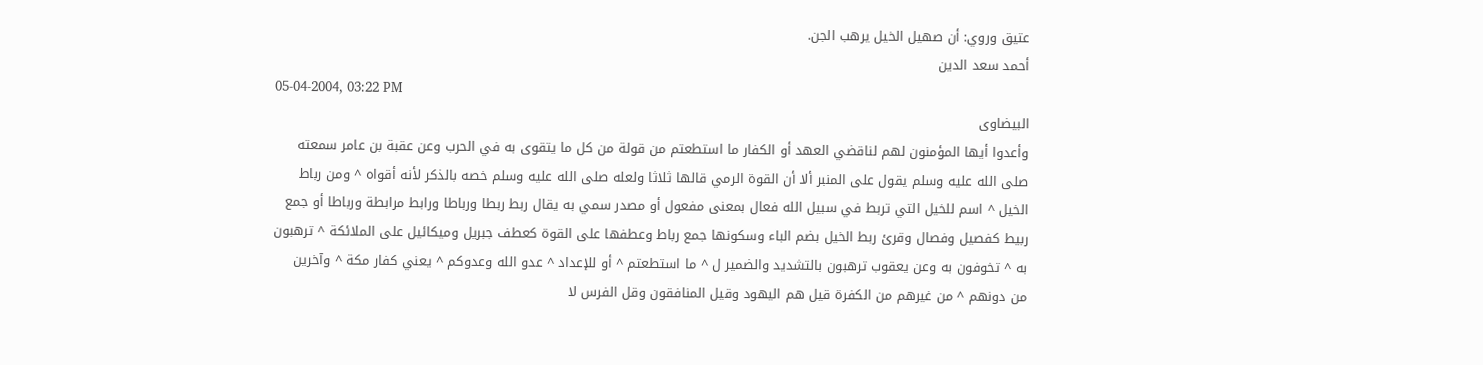عتيق وروي: أن صهيل الخيل يرهب الجن.
أحمد سعد الدين
05-04-2004, 03:22 PM
البيضاوى
وأعدوا أيها المؤمنون لهم لناقضي العهد أو الكفار ما استطعتم من قولة من كل ما يتقوى به في الحرب وعن عقبة بن عامر سمعته صلى الله عليه وسلم يقول على المنبر ألا أن القوة الرمي قالها ثلاثا ولعله صلى الله عليه وسلم خصه بالذكر لأنه أقواه ^ ومن رباط الخيل ^ اسم للخيل التي تربط في سبيل الله فعال بمعنى مفعول أو مصدر سمي به يقال ربط ربطا ورباطا ورابط مرابطة ورباطا أو جمع ربيط كفصيل وفصال وقرئ ربط الخيل بضم الباء وسكونها جمع رباط وعطفها على القوة كعطف جبريل وميكائيل على الملائكة ^ ترهبون به ^ تخوفون به وعن يعقوب ترهبون بالتشديد والضمير ل ^ ما استطعتم ^ أو للإعداد ^ عدو الله وعدوكم ^ يعني كفار مكة ^ وآخرين من دونهم ^ من غيرهم من الكفرة قيل هم اليهود وقيل المنافقون وقل الفرس لا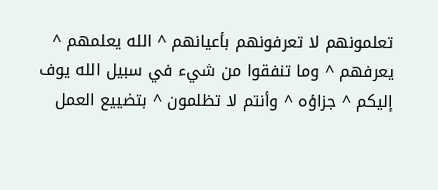تعلمونهم لا تعرفونهم بأعيانهم ^ الله يعلمهم ^ يعرفهم ^ وما تنفقوا من شيء في سبيل الله يوف إليكم ^ جزاؤه ^ وأنتم لا تظلمون ^ بتضييع العمل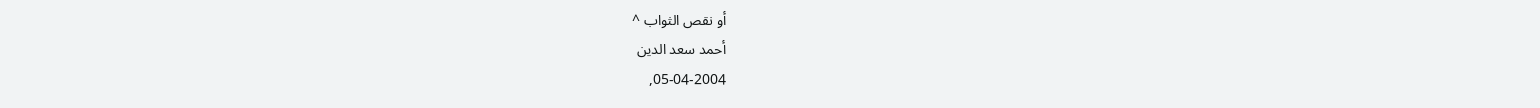أو نقص الثواب ^
أحمد سعد الدين
05-04-2004,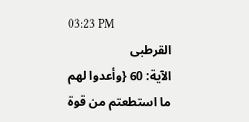03:23 PM
القرطبى
الآية: 60 {وأعدوا لهم ما استطعتم من قوة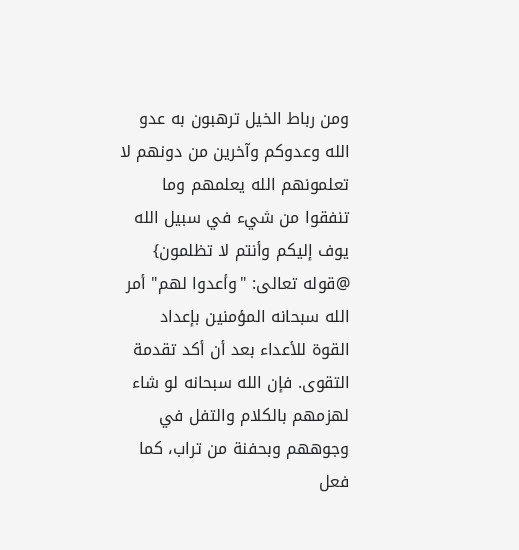ومن رباط الخيل ترهبون به عدو الله وعدوكم وآخرين من دونهم لا تعلمونهم الله يعلمهم وما تنفقوا من شيء في سبيل الله يوف إليكم وأنتم لا تظلمون}
@قوله تعالى: "وأعدوا لهم" أمر الله سبحانه المؤمنين بإعداد القوة للأعداء بعد أن أكد تقدمة التقوى. فإن الله سبحانه لو شاء لهزمهم بالكلام والتفل في وجوههم وبحفنة من تراب، كما فعل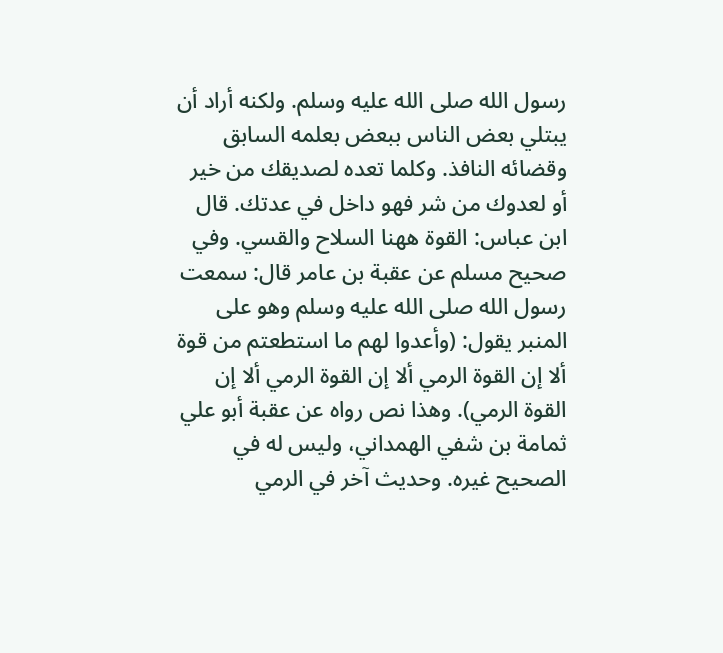رسول الله صلى الله عليه وسلم. ولكنه أراد أن يبتلي بعض الناس ببعض بعلمه السابق وقضائه النافذ. وكلما تعده لصديقك من خير أو لعدوك من شر فهو داخل في عدتك. قال ابن عباس: القوة ههنا السلاح والقسي. وفي صحيح مسلم عن عقبة بن عامر قال: سمعت رسول الله صلى الله عليه وسلم وهو على المنبر يقول: (وأعدوا لهم ما استطعتم من قوة ألا إن القوة الرمي ألا إن القوة الرمي ألا إن القوة الرمي). وهذا نص رواه عن عقبة أبو علي ثمامة بن شفي الهمداني، وليس له في الصحيح غيره. وحديث آخر في الرمي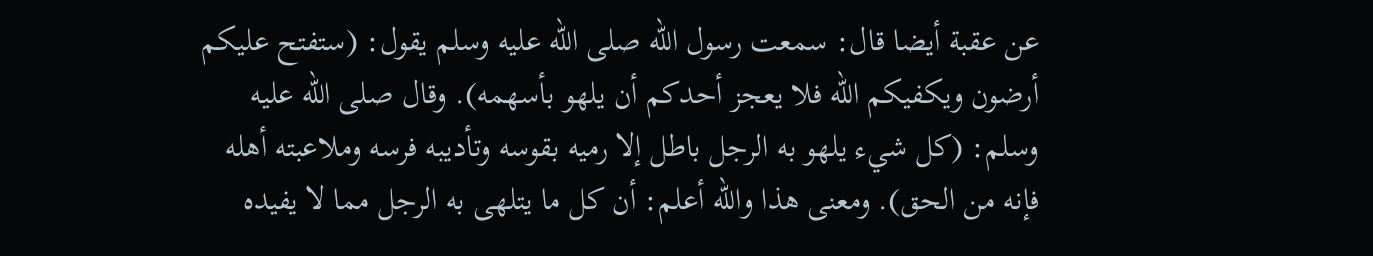عن عقبة أيضا قال: سمعت رسول الله صلى الله عليه وسلم يقول: (ستفتح عليكم أرضون ويكفيكم الله فلا يعجز أحدكم أن يلهو بأسهمه). وقال صلى الله عليه وسلم: (كل شيء يلهو به الرجل باطل إلا رميه بقوسه وتأديبه فرسه وملاعبته أهله فإنه من الحق). ومعنى هذا والله أعلم: أن كل ما يتلهى به الرجل مما لا يفيده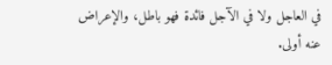في العاجل ولا في الآجل فائدة فهو باطل، والإعراض عنه أولى.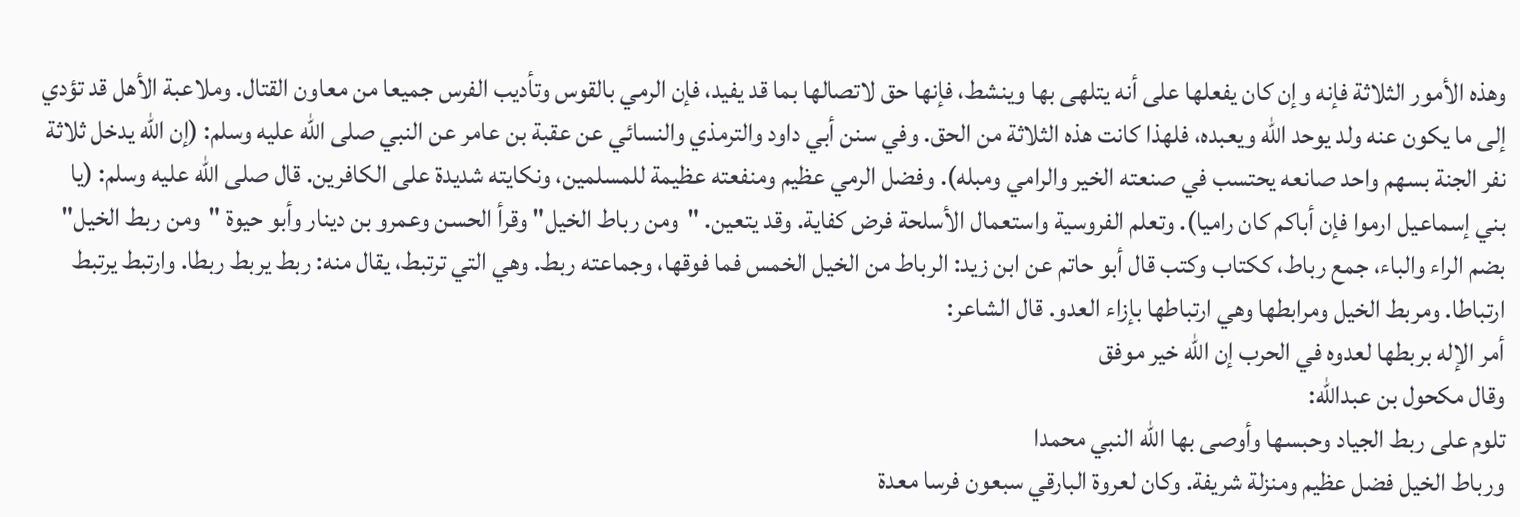وهذه الأمور الثلاثة فإنه وإن كان يفعلها على أنه يتلهى بها وينشط، فإنها حق لاتصالها بما قد يفيد، فإن الرمي بالقوس وتأديب الفرس جميعا من معاون القتال. وملاعبة الأهل قد تؤدي إلى ما يكون عنه ولد يوحد الله ويعبده، فلهذا كانت هذه الثلاثة من الحق. وفي سنن أبي داود والترمذي والنسائي عن عقبة بن عامر عن النبي صلى الله عليه وسلم: (إن الله يدخل ثلاثة نفر الجنة بسهم واحد صانعه يحتسب في صنعته الخير والرامي ومبله). وفضل الرمي عظيم ومنفعته عظيمة للمسلمين، ونكايته شديدة على الكافرين. قال صلى الله عليه وسلم: (يا بني إسماعيل ارموا فإن أباكم كان راميا). وتعلم الفروسية واستعمال الأسلحة فرض كفاية. وقد يتعين. "ومن رباط الخيل" وقرأ الحسن وعمرو بن دينار وأبو حيوة "ومن ربط الخيل" بضم الراء والباء، جمع رباط، ككتاب وكتب قال أبو حاتم عن ابن زيد: الرباط من الخيل الخمس فما فوقها، وجماعته ربط. وهي التي ترتبط، يقال منه: ربط يربط ربطا. وارتبط يرتبط ارتباطا. ومربط الخيل ومرابطها وهي ارتباطها بإزاء العدو. قال الشاعر:
أمر الإله بربطها لعدوه في الحرب إن الله خير موفق
وقال مكحول بن عبدالله:
تلوم على ربط الجياد وحبسها وأوصى بها الله النبي محمدا
ورباط الخيل فضل عظيم ومنزلة شريفة. وكان لعروة البارقي سبعون فرسا معدة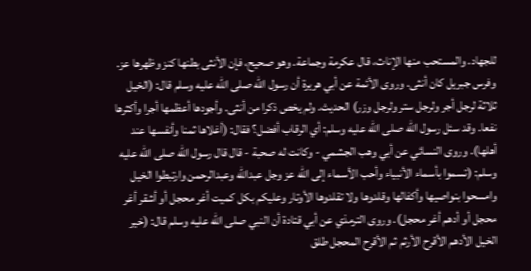للجهاد. والمستحب منها الإناث، قال عكرمة وجماعة. وهو صحيح، فإن الأنثى بطنها كنز وظهرها عز. وفرس جبريل كان أنثى. وروى الأئمة عن أبي هريرة أن رسول الله صلى الله عليه وسلم قال: (الخيل ثلاثة لرجل أجر ولرجل ستر ولرجل وزر) الحديث. ولم يخص ذكرا من أنثى. وأجودها أعظمها أجرا وأكثرها نفعا. وقد سئل رسول الله صلى الله عليه وسلم: أي الرقاب أفضل؟ فقال: (أغلاها ثمنا وأنفسها عند أهلها). وروى النسائي عن أبي وهب الجشمي - وكانت له صحبة - قال قال رسول الله صلى الله عليه وسلم: (تسموا بأسماء الأنبياء وأحب الأسماء إلى الله عز وجل عبدالله وعبدالرحمن وارتبطوا الخيل وامسحوا بنواصيها وأكفالها وقلدوها ولا تقلدوها الأوتار وعليكم بكل كميت أغر محجل أو أشقر أغر محجل أو أدهم أغر محجل). وروى الترمذي عن أبي قتادة أن النبي صلى الله عليه وسلم قال: (خير الخيل الأدهم الأقرح الأرثم ثم الأقرح المحجل طلق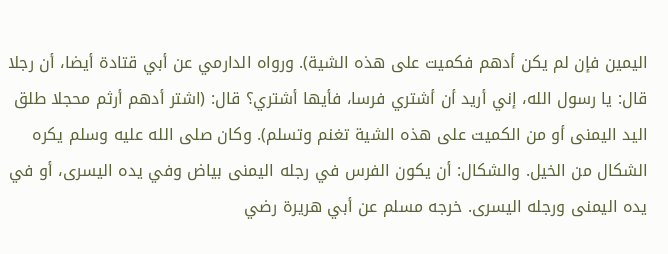اليمين فإن لم يكن أدهم فكميت على هذه الشية). ورواه الدارمي عن أبي قتادة أيضا، أن رجلا قال: يا رسول الله، إني أريد أن أشتري فرسا، فأيها أشتري؟ قال: (اشتر أدهم أرثم محجلا طلق اليد اليمنى أو من الكميت على هذه الشية تغنم وتسلم). وكان صلى الله عليه وسلم يكره الشكال من الخيل. والشكال: أن يكون الفرس في رجله اليمنى بياض وفي يده اليسرى، أو في يده اليمنى ورجله اليسرى. خرجه مسلم عن أبي هريرة رضي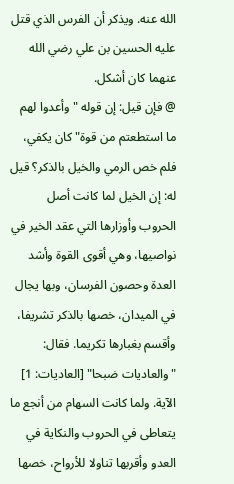الله عنه. ويذكر أن الفرس الذي قتل عليه الحسين بن علي رضي الله عنهما كان أشكل.
@ فإن قيل: إن قوله "وأعدوا لهم ما استطعتم من قوة" كان يكفي، فلم خص الرمي والخيل بالذكر؟ قيل له: إن الخيل لما كانت أصل الحروب وأوزارها التي عقد الخير في نواصيها، وهي أقوى القوة وأشد العدة وحصون الفرسان، وبها يجال في الميدان، خصها بالذكر تشريفا، وأقسم بغبارها تكريما. فقال: "والعاديات ضبحا" [العاديات: 1] الآية. ولما كانت السهام من أنجع ما يتعاطى في الحروب والنكاية في العدو وأقربها تناولا للأرواح، خصها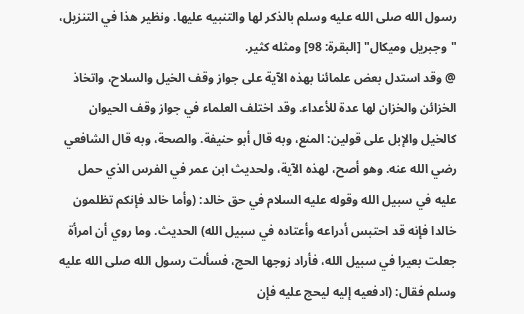رسول الله صلى الله عليه وسلم بالذكر لها والتنبيه عليها. ونظير هذا في التنزيل، "وجبريل وميكال" [البقرة: 98] ومثله كثير.
@ وقد استدل بعض علمائنا بهذه الآية على جواز وقف الخيل والسلاح، واتخاذ الخزائن والخزان لها عدة للأعداء. وقد اختلف العلماء في جواز وقف الحيوان كالخيل والإبل على قولين: المنع، وبه قال أبو حنيفة. والصحة، وبه قال الشافعي رضي الله عنه. وهو أصح، لهذه الآية، ولحديث ابن عمر في الفرس الذي حمل عليه في سبيل الله وقوله عليه السلام في حق خالد: (وأما خالد فإنكم تظلمون خالدا فإنه قد احتبس أدراعه وأعتاده في سبيل الله) الحديث. وما روي أن امرأة جعلت بعيرا في سبيل الله، فأراد زوجها الحج، فسألت رسول الله صلى الله عليه وسلم فقال: (ادفعيه إليه ليحج عليه فإن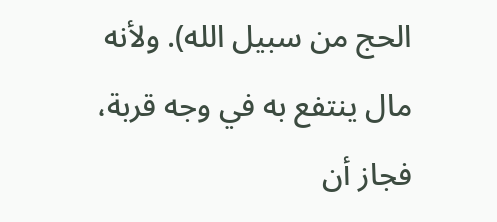الحج من سبيل الله). ولأنه مال ينتفع به في وجه قربة، فجاز أن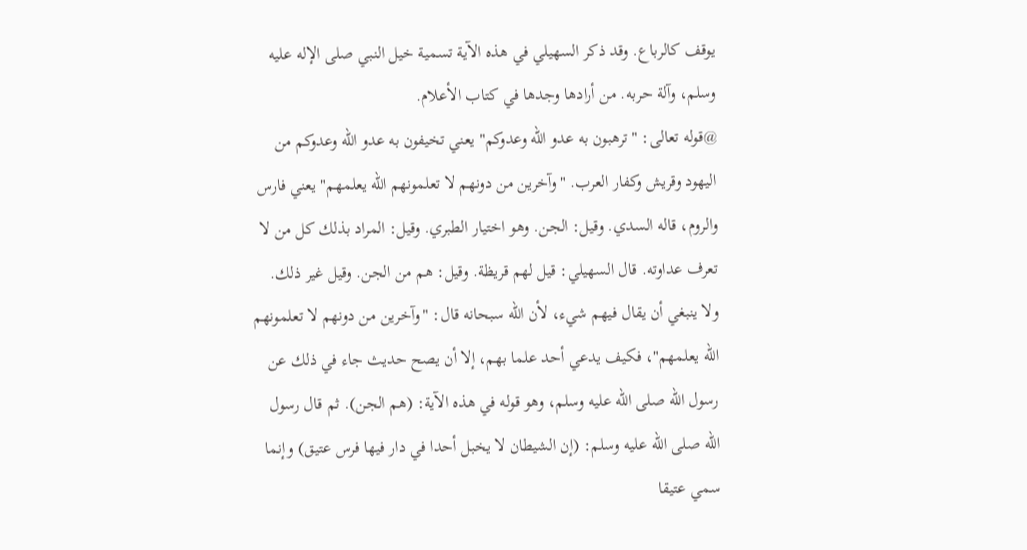يوقف كالرباع. وقد ذكر السهيلي في هذه الآية تسمية خيل النبي صلى الإله عليه وسلم، وآلة حربه. من أرادها وجدها في كتاب الأعلام.
@قوله تعالى: "ترهبون به عدو الله وعدوكم" يعني تخيفون به عدو الله وعدوكم من اليهود وقريش وكفار العرب. "وآخرين من دونهم لا تعلمونهم الله يعلمهم" يعني فارس والروم، قاله السدي. وقيل: الجن. وهو اختيار الطبري. وقيل: المراد بذلك كل من لا تعرف عداوته. قال السهيلي: قيل لهم قريظة. وقيل: هم من الجن. وقيل غير ذلك. ولا ينبغي أن يقال فيهم شيء، لأن الله سبحانه قال: "وآخرين من دونهم لا تعلمونهم الله يعلمهم"، فكيف يدعي أحد علما بهم، إلا أن يصح حديث جاء في ذلك عن رسول الله صلى الله عليه وسلم، وهو قوله في هذه الآية: (هم الجن). ثم قال رسول الله صلى الله عليه وسلم: (إن الشيطان لا يخبل أحدا في دار فيها فرس عتيق) وإنما سمي عتيقا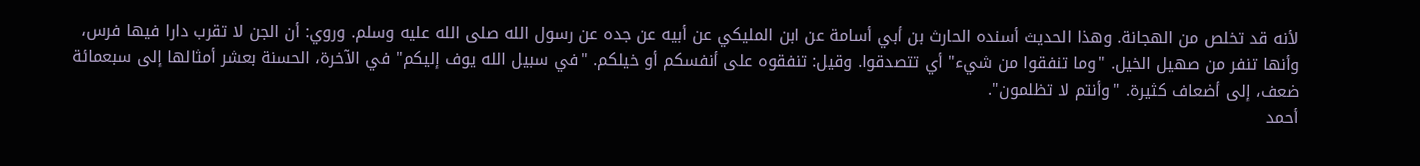لأنه قد تخلص من الهجانة. وهذا الحديث أسنده الحارث بن أبي أسامة عن ابن المليكي عن أبيه عن جده عن رسول الله صلى الله عليه وسلم. وروي: أن الجن لا تقرب دارا فيها فرس، وأنها تنفر من صهيل الخيل. "وما تنفقوا من شيء" أي تتصدقوا. وقيل: تنفقوه على أنفسكم أو خيلكم. "في سبيل الله يوف إليكم" في الآخرة، الحسنة بعشر أمثالها إلى سبعمائة ضعف، إلى أضعاف كثيرة. "وأنتم لا تظلمون".
أحمد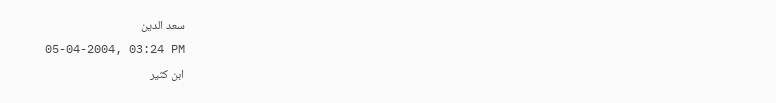سعد الدين
05-04-2004, 03:24 PM
ابن كثير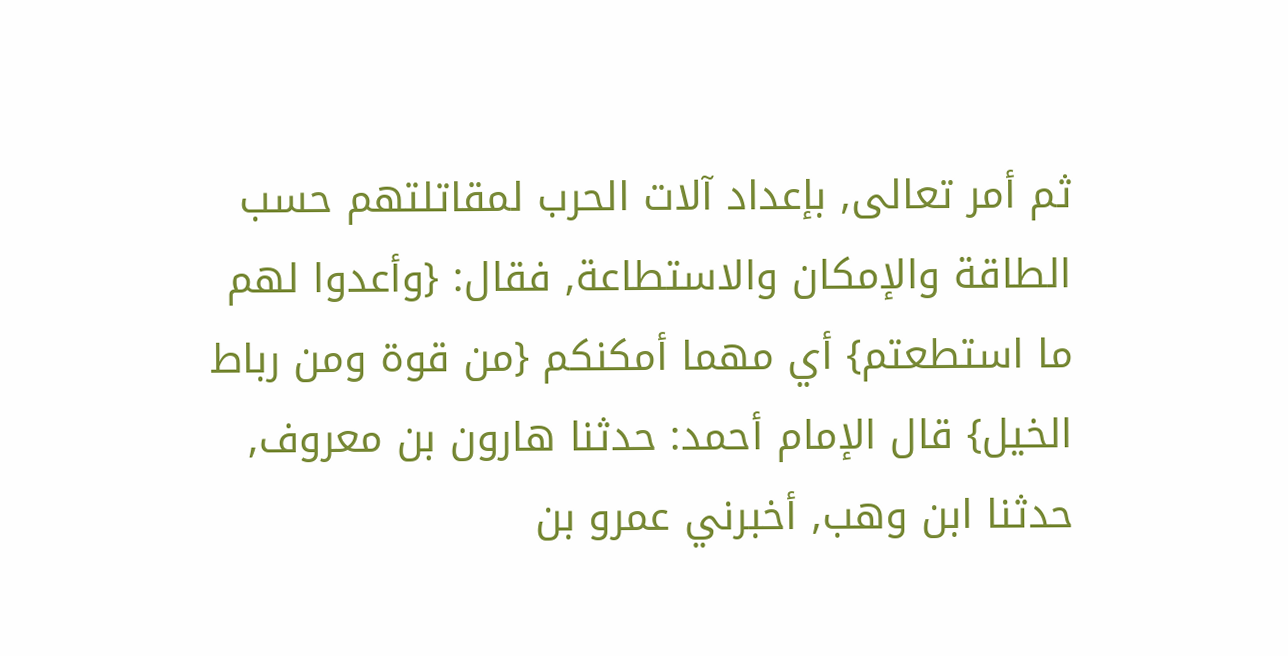ثم أمر تعالى, بإعداد آلات الحرب لمقاتلتهم حسب الطاقة والإمكان والاستطاعة, فقال: {وأعدوا لهم ما استطعتم} أي مهما أمكنكم {من قوة ومن رباط الخيل} قال الإمام أحمد: حدثنا هارون بن معروف, حدثنا ابن وهب, أخبرني عمرو بن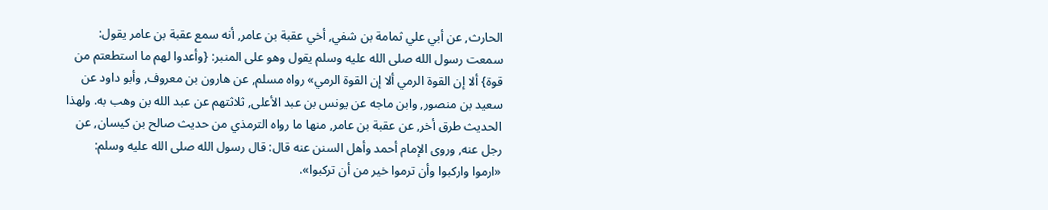الحارث, عن أبي علي ثمامة بن شفي, أخي عقبة بن عامر, أنه سمع عقبة بن عامر يقول: سمعت رسول الله صلى الله عليه وسلم يقول وهو على المنبر: {وأعدوا لهم ما استطعتم من قوة} ألا إن القوة الرمي ألا إن القوة الرمي» رواه مسلم, عن هارون بن معروف, وأبو داود عن سعيد بن منصور, وابن ماجه عن يونس بن عبد الأعلى, ثلاثتهم عن عبد الله بن وهب به. ولهذا الحديث طرق أخر, عن عقبة بن عامر, منها ما رواه الترمذي من حديث صالح بن كيسان, عن رجل عنه, وروى الإمام أحمد وأهل السنن عنه قال: قال رسول الله صلى الله عليه وسلم: «ارموا واركبوا وأن ترموا خير من أن تركبوا».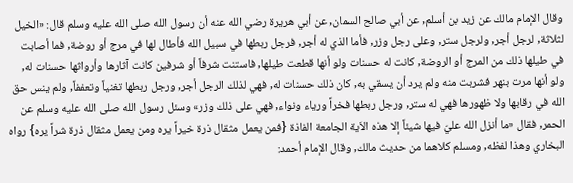وقال الإمام مالك عن زيد بن أسلم, عن أبي صالح السمان, عن أبي هريرة رضي الله عنه أن رسول الله صلى الله عليه وسلم قال: «الخيل لثلاثة, لرجل أجر, ولرجل ستر, وعلى رجل وزر, فأما الذي له أجر, فرجل ربطها في سبيل الله فأطال لها في مرج أو روضة, فما أصابت في طيلها ذلك من المرج أو الروضة, كانت له حسنات ولو أنها قطعت طيلها, فاستنت شرفاً أو شرفين كانت آثارها وأرواثها حسنات له, ولو أنها مرت بنهر فشربت منه ولم يرد أن يسقي به, كان ذلك حسنات له, فهي لذلك الرجل أجر, ورجل ربطها تغنياً وتعففاً, ولم ينس حق الله في رقابها ولا ظهورها فهي له ستر, ورجل ربطها فخراً ورياء ونواء, فهي على ذلك وزر» وسئل رسول الله صلى الله عليه وسلم عن الحمر, فقال «ما أنزل الله عليّ فيها شيئاً إلا هذه الاَية الجامعة الفاذة {فمن يعمل مثقال ذرة خيراً يره ومن يعمل مثقال ذرة شراً يره} رواه البخاري وهذا لفظه, ومسلم كلاهما من حديث مالك, وقال الإمام أحمد: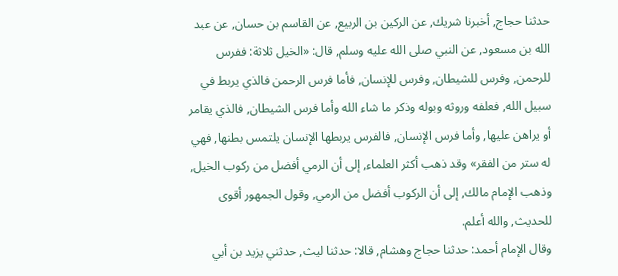حدثنا حجاج, أخبرنا شريك, عن الركين بن الربيع, عن القاسم بن حسان, عن عبد الله بن مسعود, عن النبي صلى الله عليه وسلم, قال: «الخيل ثلاثة: ففرس للرحمن, وفرس للشيطان, وفرس للإنسان, فأما فرس الرحمن فالذي يربط في سبيل الله, فعلفه وروثه وبوله وذكر ما شاء الله وأما فرس الشيطان, فالذي يقامر أو يراهن عليها, وأما فرس الإنسان, فالفرس يربطها الإنسان يلتمس بطنها, فهي له ستر من الفقر» وقد ذهب أكثر العلماء, إلى أن الرمي أفضل من ركوب الخيل, وذهب الإمام مالك, إلى أن الركوب أفضل من الرمي, وقول الجمهور أقوى للحديث, والله أعلم.
وقال الإمام أحمد: حدثنا حجاج وهشام, قالا: حدثنا ليث, حدثني يزيد بن أبي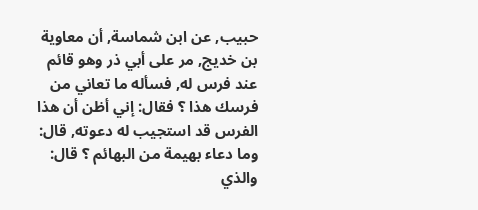حبيب, عن ابن شماسة, أن معاوية بن خديج, مر على أبي ذر وهو قائم عند فرس له, فسأله ما تعاني من فرسك هذا ؟ فقال: إني أظن أن هذا الفرس قد استجيب له دعوته, قال: وما دعاء بهيمة من البهائم ؟ قال: والذي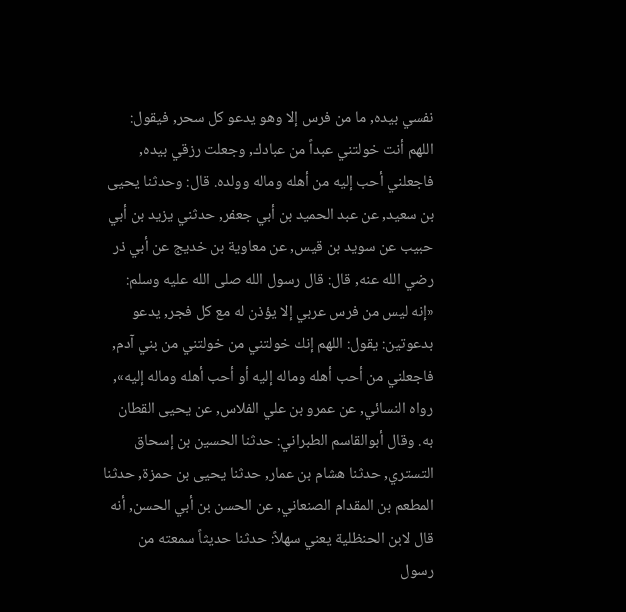نفسي بيده, ما من فرس إلا وهو يدعو كل سحر, فيقول: اللهم أنت خولتني عبداً من عبادك, وجعلت رزقي بيده, فاجعلني أحب إليه من أهله وماله وولده. قال: وحدثنا يحيى بن سعيد, عن عبد الحميد بن أبي جعفر, حدثني يزيد بن أبي حبيب عن سويد بن قيس, عن معاوية بن خديج عن أبي ذر رضي الله عنه, قال: قال رسول الله صلى الله عليه وسلم: «إنه ليس من فرس عربي إلا يؤذن له مع كل فجر, يدعو بدعوتين: يقول: اللهم إنك خولتني من خولتني من بني آدم, فاجعلني من أحب أهله وماله إليه أو أحب أهله وماله إليه», رواه النسائي, عن عمرو بن علي الفلاس, عن يحيى القطان به. وقال أبوالقاسم الطبراني: حدثنا الحسين بن إسحاق التستري, حدثنا هشام بن عمار, حدثنا يحيى بن حمزة, حدثنا المطعم بن المقدام الصنعاني, عن الحسن بن أبي الحسن, أنه قال لابن الحنظلية يعني سهلاً: حدثنا حديثاً سمعته من رسول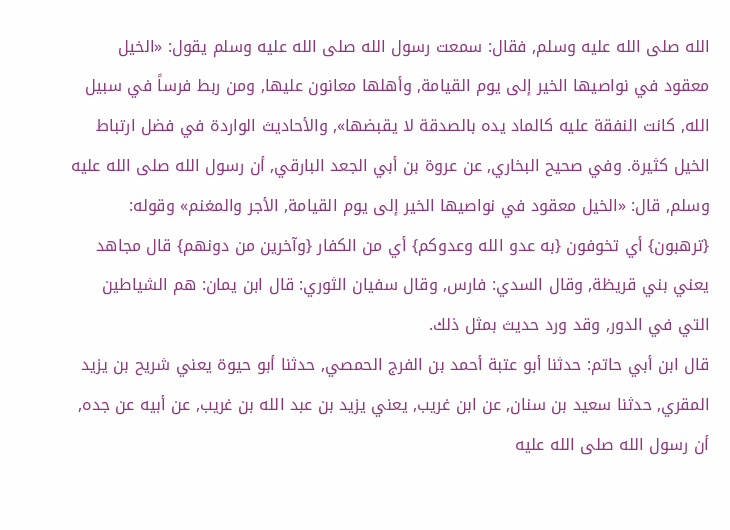الله صلى الله عليه وسلم, فقال: سمعت رسول الله صلى الله عليه وسلم يقول: «الخيل معقود في نواصيها الخير إلى يوم القيامة, وأهلها معانون عليها, ومن ربط فرساً في سبيل الله, كانت النفقة عليه كالماد يده بالصدقة لا يقبضها», والأحاديث الواردة في فضل ارتباط الخيل كثيرة. وفي صحيح البخاري, عن عروة بن أبي الجعد البارقي, أن رسول الله صلى الله عليه وسلم, قال: «الخيل معقود في نواصيها الخير إلى يوم القيامة, الأجر والمغنم» وقوله: {ترهبون} أي تخوفون {به عدو الله وعدوكم} أي من الكفار {وآخرين من دونهم} قال مجاهد يعني بني قريظة, وقال السدي: فارس, وقال سفيان الثوري: قال ابن يمان: هم الشياطين التي في الدور, وقد ورد حديث بمثل ذلك.
قال ابن أبي حاتم: حدثنا أبو عتبة أحمد بن الفرج الحمصي, حدثنا أبو حيوة يعني شريح بن يزيد المقري, حدثنا سعيد بن سنان, عن ابن غريب, يعني يزيد بن عبد الله بن غريب, عن أبيه عن جده, أن رسول الله صلى الله عليه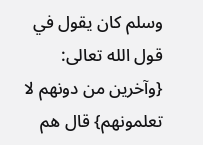وسلم كان يقول في قول الله تعالى: {وآخرين من دونهم لا تعلمونهم} قال هم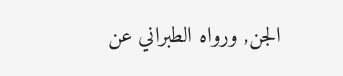الجن, ورواه الطبراني عن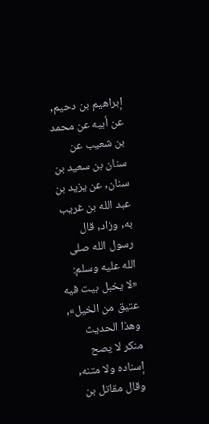إبراهيم بن دحيم, عن أبيه عن محمد بن شعيب عن سنان بن سعيد بن سنان, عن يزيد بن عبد الله بن غريب به, وزاد, قال رسول الله صلى الله عليه وسلم: «لا يخبل بيت فيه عتيق من الخيل», وهذا الحديث منكر لا يصح إسناده ولا متنه, وقال مقاتل بن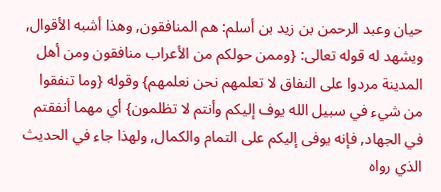حيان وعبد الرحمن بن زيد بن أسلم: هم المنافقون, وهذا أشبه الأقوال, ويشهد له قوله تعالى: {وممن حولكم من الأعراب منافقون ومن أهل المدينة مردوا على النفاق لا تعلمهم نحن نعلمهم} وقوله {وما تنفقوا من شيء في سبيل الله يوف إليكم وأنتم لا تظلمون} أي مهما أنفقتم في الجهاد, فإنه يوفى إليكم على التمام والكمال, ولهذا جاء في الحديث الذي رواه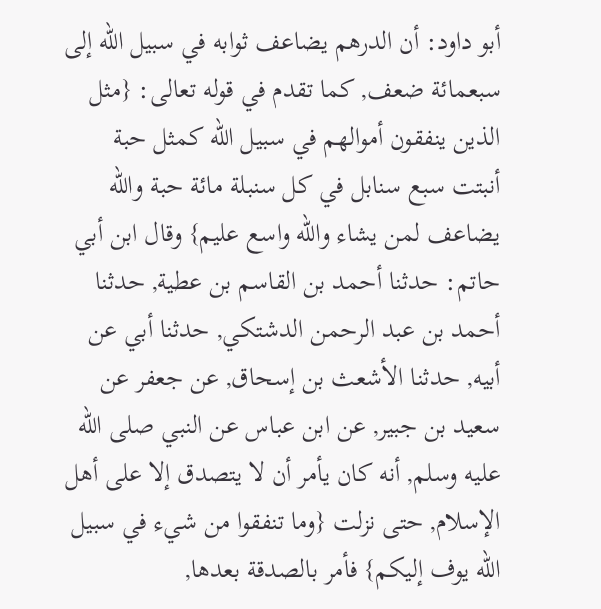أبو داود: أن الدرهم يضاعف ثوابه في سبيل الله إلى سبعمائة ضعف, كما تقدم في قوله تعالى: {مثل الذين ينفقون أموالهم في سبيل الله كمثل حبة أنبتت سبع سنابل في كل سنبلة مائة حبة والله يضاعف لمن يشاء والله واسع عليم} وقال ابن أبي حاتم: حدثنا أحمد بن القاسم بن عطية, حدثنا أحمد بن عبد الرحمن الدشتكي, حدثنا أبي عن أبيه, حدثنا الأشعث بن إسحاق, عن جعفر عن سعيد بن جبير, عن ابن عباس عن النبي صلى الله عليه وسلم, أنه كان يأمر أن لا يتصدق إلا على أهل الإسلام, حتى نزلت {وما تنفقوا من شيء في سبيل الله يوف إليكم} فأمر بالصدقة بعدها,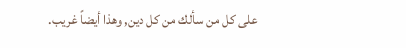على كل من سألك من كل دين, وهذا أيضاً غريب.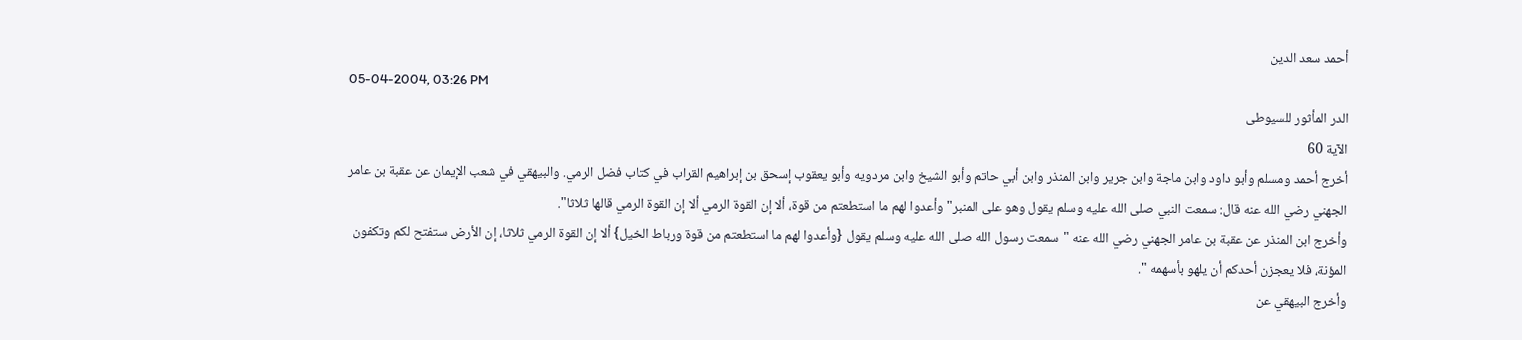أحمد سعد الدين
05-04-2004, 03:26 PM
الدر المأثور للسيوطى
الآية 60
أخرج أحمد ومسلم وأبو داود وابن ماجة وابن جرير وابن المنذر وابن أبي حاتم وأبو الشيخ وابن مردويه وأبو يعقوب إسحق بن إبراهيم القراب في كتاب فضل الرمي. والبيهقي في شعب الإيمان عن عقبة بن عامر الجهني رضي الله عنه قال: سمعت النبي صلى الله عليه وسلم يقول وهو على المنبر" وأعدوا لهم ما استطعتم من قوة، ألا إن القوة الرمي ألا إن القوة الرمي قالها ثلاثا".
وأخرج ابن المنذر عن عقبة بن عامر الجهني رضي الله عنه "سمعت رسول الله صلى الله عليه وسلم يقول {وأعدوا لهم ما استطعتم من قوة ورباط الخيل} ألا إن القوة الرمي ثلاثا، إن الأرض ستفتح لكم وتكفون المؤنة، فلا يعجزن أحدكم أن يلهو بأسهمه ".
وأخرج البيهقي عن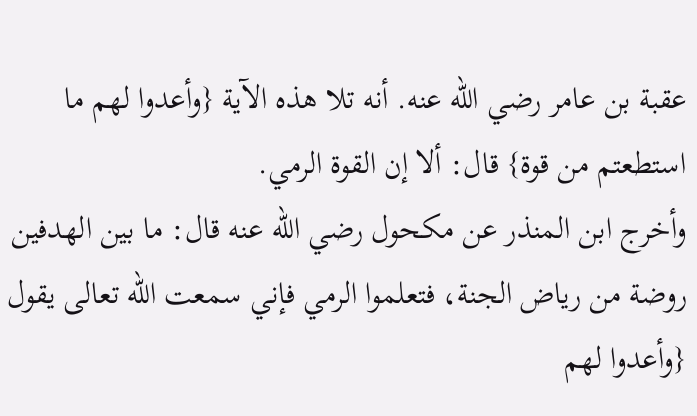عقبة بن عامر رضي الله عنه. أنه تلا هذه الآية {وأعدوا لهم ما استطعتم من قوة} قال: ألا إن القوة الرمي.
وأخرج ابن المنذر عن مكحول رضي الله عنه قال: ما بين الهدفين روضة من رياض الجنة، فتعلموا الرمي فإني سمعت الله تعالى يقول {وأعدوا لهم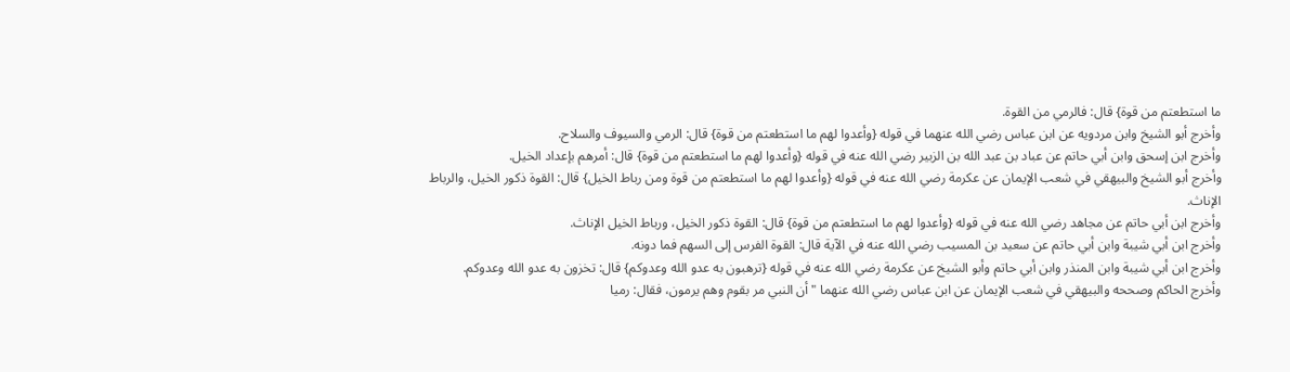ما استطعتم من قوة} قال: فالرمي من القوة.
وأخرج أبو الشيخ وابن مردويه عن ابن عباس رضي الله عنهما في قوله {وأعدوا لهم ما استطعتم من قوة} قال: الرمي والسيوف والسلاح.
وأخرج ابن إسحق وابن أبي حاتم عن عباد بن عبد الله بن الزبير رضي الله عنه في قوله {وأعدوا لهم ما استطعتم من قوة} قال: أمرهم بإعداد الخيل.
وأخرج أبو الشيخ والبيهقي في شعب الإيمان عن عكرمة رضي الله عنه في قوله {وأعدوا لهم ما استطعتم من قوة ومن رباط الخيل} قال: القوة ذكور الخيل، والرباط الإناث.
وأخرج ابن أبي حاتم عن مجاهد رضي الله عنه في قوله {وأعدوا لهم ما استطعتم من قوة} قال: القوة ذكور الخيل، ورباط الخيل الإناث.
وأخرج ابن أبي شيبة وابن أبي حاتم عن سعيد بن المسيب رضي الله عنه في الآية قال: القوة الفرس إلى السهم فما دونه.
وأخرج ابن أبي شيبة وابن المنذر وابن أبي حاتم وأبو الشيخ عن عكرمة رضي الله عنه في قوله {ترهبون به عدو الله وعدوكم} قال: تخزون به عدو الله وعدوكم.
وأخرج الحاكم وصححه والبيهقي في شعب الإيمان عن ابن عباس رضي الله عنهما "أن النبي مر بقوم وهم يرمون، فقال: رميا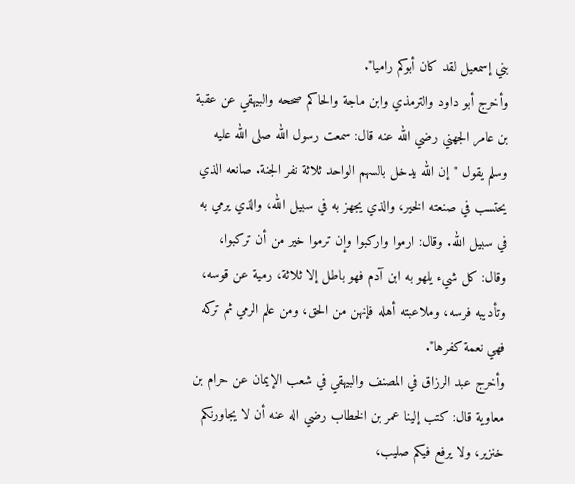بني إسمعيل لقد كان أبوكم راميا".
وأخرج أبو داود والترمذي وابن ماجة والحاكم صححه والبيهقي عن عقبة بن عامر الجهني رضي الله عنه قال: سمعت رسول الله صلى الله عليه وسلم يقول "إن الله يدخل بالسهم الواحد ثلاثة نفر الجنة. صانعه الذي يحتسب في صنعته الخير، والذي يجهز به في سبيل الله، والذي يرمي به في سبيل الله. وقال: ارموا واركبوا وإن ترموا خير من أن تركبوا، وقال: كل شيء يلهو به ابن آدم فهو باطل إلا ثلاثة، رمية عن قوسه، وتأديبه فرسه، وملاعبته أهله فإنهن من الحق، ومن علم الرمي ثم تركه فهي نعمة كفرها".
وأخرج عبد الرزاق في المصنف والبيهقي في شعب الإيمان عن حرام بن معاوية قال: كتب إلينا عمر بن الخطاب رضي اله عنه أن لا يجاورنكم خنزير، ولا يرفع فيكم صليب،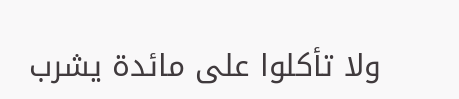ولا تأكلوا على مائدة يشرب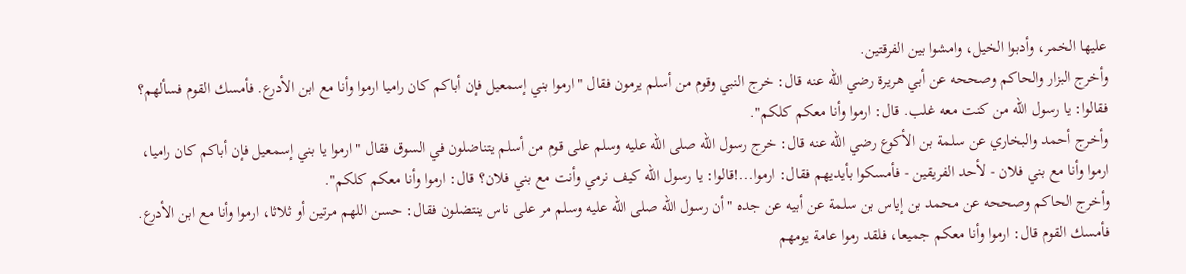عليها الخمر، وأدبوا الخيل، وامشوا بين الفرقتين.
وأخرج البزار والحاكم وصححه عن أبي هريرة رضي الله عنه قال: خرج النبي وقوم من أسلم يرمون فقال "ارموا بني إسمعيل فإن أباكم كان راميا ارموا وأنا مع ابن الأدرع. فأمسك القوم فسألهم؟ فقالوا: يا رسول الله من كنت معه غلب. قال: ارموا وأنا معكم كلكم".
وأخرج أحمد والبخاري عن سلمة بن الأكوع رضي الله عنه قال: خرج رسول الله صلى الله عليه وسلم على قوم من أسلم يتناضلون في السوق فقال "ارموا يا بني إسمعيل فإن أباكم كان راميا، ارموا وأنا مع بني فلان - لأحد الفريقين - فأمسكوا بأيديهم فقال: ارموا...!قالوا: يا رسول الله كيف نرمي وأنت مع بني فلان؟ قال: ارموا وأنا معكم كلكم".
وأخرج الحاكم وصححه عن محمد بن إياس بن سلمة عن أبيه عن جده "أن رسول الله صلى الله عليه وسلم مر على ناس ينتضلون فقال: حسن اللهم مرتين أو ثلاثا، ارموا وأنا مع ابن الأدرع. فأمسك القوم قال: ارموا وأنا معكم جميعا، فلقد رموا عامة يومهم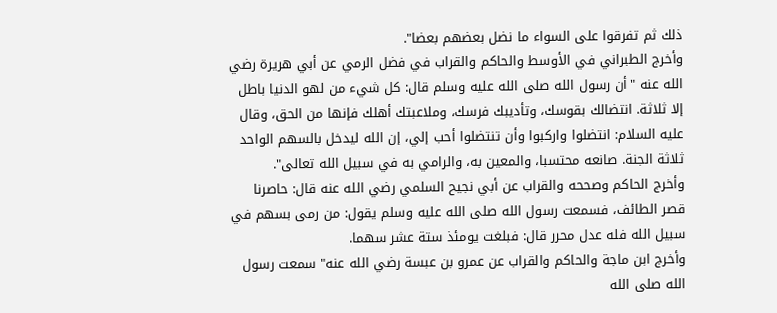ذلك ثم تفرقوا على السواء ما نضل بعضهم بعضا".
وأخرج الطبراني في الأوسط والحاكم والقراب في فضل الرمي عن أبي هريرة رضي الله عنه "أن رسول الله صلى الله عليه وسلم قال: كل شيء من لهو الدنيا باطل إلا ثلاثة. انتضالك بقوسك، وتأديبك فرسك، وملاعبتك أهلك فإنها من الحق، وقال عليه السلام: انتضلوا واركبوا وأن تنتضلوا أحب إلي، إن الله ليدخل بالسهم الواحد ثلاثة الجنة. صانعه محتسبا، والمعين به، والرامي به في سبيل الله تعالى".
وأخرج الحاكم وصححه والقراب عن أبي نجيح السلمي رضي الله عنه قال: حاصرنا قصر الطائف، فسمعت رسول الله صلى الله عليه وسلم يقول: من رمى بسهم في سبيل الله فله عدل محرر قال: فبلغت يومئذ ستة عشر سهما.
وأخرج ابن ماجة والحاكم والقراب عن عمرو بن عبسة رضي الله عنه" سمعت رسول الله صلى الله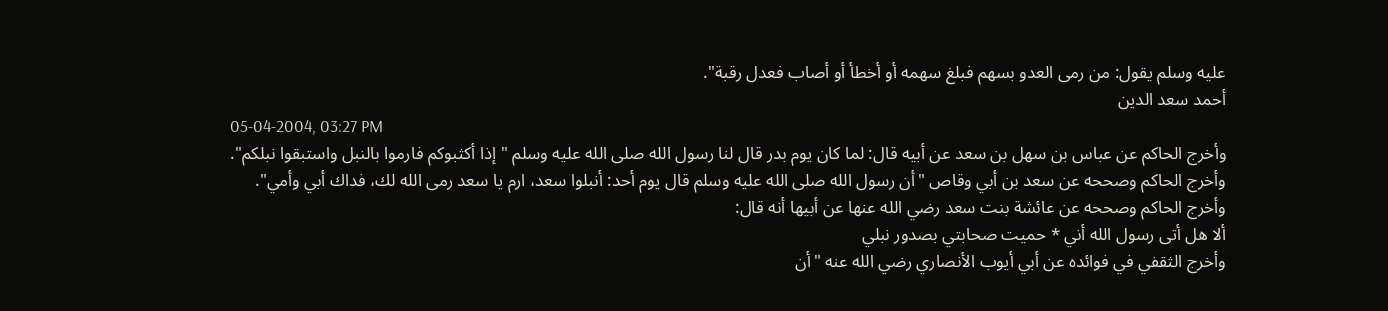عليه وسلم يقول: من رمى العدو بسهم فبلغ سهمه أو أخطأ أو أصاب فعدل رقبة".
أحمد سعد الدين
05-04-2004, 03:27 PM
وأخرج الحاكم عن عباس بن سهل بن سعد عن أبيه قال: لما كان يوم بدر قال لنا رسول الله صلى الله عليه وسلم "إذا أكثبوكم فارموا بالنبل واستبقوا نبلكم".
وأخرج الحاكم وصححه عن سعد بن أبي وقاص "أن رسول الله صلى الله عليه وسلم قال يوم أحد: أنبلوا سعد، ارم يا سعد رمى الله لك، فداك أبي وأمي".
وأخرج الحاكم وصححه عن عائشة بنت سعد رضي الله عنها عن أبيها أنه قال:
ألا هل أتى رسول الله أني * حميت صحابتي بصدور نبلي
وأخرج الثقفي في فوائده عن أبي أيوب الأنصاري رضي الله عنه "أن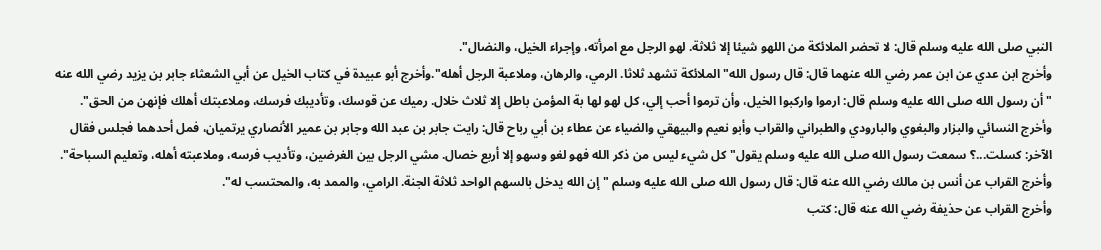النبي صلى الله عليه وسلم قال: لا تحضر الملائكة من اللهو شيئا إلا ثلاثة. لهو الرجل مع امرأته، وإجراء الخيل، والنضال".
وأخرج ابن عدي عن ابن عمر رضي الله عنهما قال: قال رسول الله"الملائكة تشهد ثلاثا. الرمي، والرهان، وملاعبة الرجل أهله".وأخرج أبو عبيدة في كتاب الخيل عن أبي الشعثاء جابر بن يزيد رضي الله عنه "أن رسول الله صلى الله عليه وسلم قال: ارموا واركبوا الخيل، وأن ترموا أحب إلي، كل لهو لها بة المؤمن باطل إلا ثلاث خلال. رميك عن قوسك، وتأديبك فرسك، وملاعبتك أهلك فإنهن من الحق".
وأخرج النسائي والبزار والبغوي والبارودي والطبراني والقراب وأبو نعيم والبيهقي والضياء عن عطاء بن أبي رباح قال: رايت جابر بن عبد الله وجابر بن عمير الأنصاري يرتميان، فمل أحدهما فجلس فقال الآخر: كسلت...؟ سمعت رسول الله صلى الله عليه وسلم يقول"كل شيء ليس من ذكر الله فهو لغو وسهو إلا أربع خصال. مشي الرجل بين الغرضين، وتأديب فرسه، وملاعبته أهله، وتعليم السباحة".
وأخرج القراب عن أنس بن مالك رضي الله عنه قال: قال رسول الله صلى الله عليه وسلم "إن الله يدخل بالسهم الواحد ثلاثة الجنة. الرامي، والممد به، والمحتسب له".
وأخرج القراب عن حذيفة رضي الله عنه قال: كتب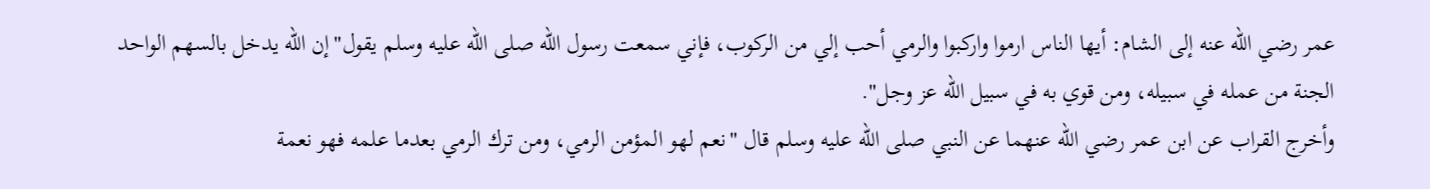عمر رضي الله عنه إلى الشام: أيها الناس ارموا واركبوا والرمي أحب إلي من الركوب، فإني سمعت رسول الله صلى الله عليه وسلم يقول"إن الله يدخل بالسهم الواحد الجنة من عمله في سبيله، ومن قوي به في سبيل الله عز وجل".
وأخرج القراب عن ابن عمر رضي الله عنهما عن النبي صلى الله عليه وسلم قال "نعم لهو المؤمن الرمي، ومن ترك الرمي بعدما علمه فهو نعمة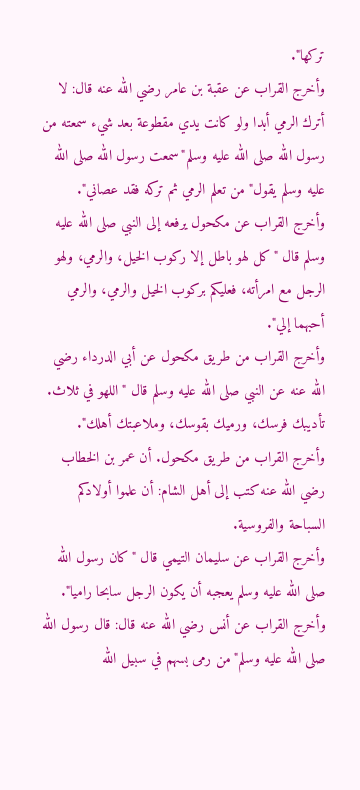تركها".
وأخرج القراب عن عقبة بن عامر رضي الله عنه قال: لا أترك الرمي أبدا ولو كانت يدي مقطوعة بعد شيء سمعته من رسول الله صلى الله عليه وسلم"سمعت رسول الله صلى الله عليه وسلم يقول" من تعلم الرمي ثم تركه فقد عصاني".
وأخرج القراب عن مكحول يرفعه إلى النبي صلى الله عليه وسلم قال "كل لهو باطل إلا ركوب الخيل، والرمي، ولهو الرجل مع امرأته، فعليكم بركوب الخيل والرمي، والرمي أحبهما إلي".
وأخرج القراب من طريق مكحول عن أبي الدرداء رضي الله عنه عن النبي صلى الله عليه وسلم قال "اللهو في ثلاث. تأديبك فرسك، ورميك بقوسك، وملاعبتك أهلك".
وأخرج القراب من طريق مكحول. أن عمر بن الخطاب رضي الله عنه كتب إلى أهل الشام: أن علموا أولادكم السباحة والفروسية.
وأخرج القراب عن سليمان التيمي قال "كان رسول الله صلى الله عليه وسلم يعجبه أن يكون الرجل سابحا راميا".
وأخرج القراب عن أنس رضي الله عنه قال: قال رسول الله صلى الله عليه وسلم"من رمى بسهم في سبيل الله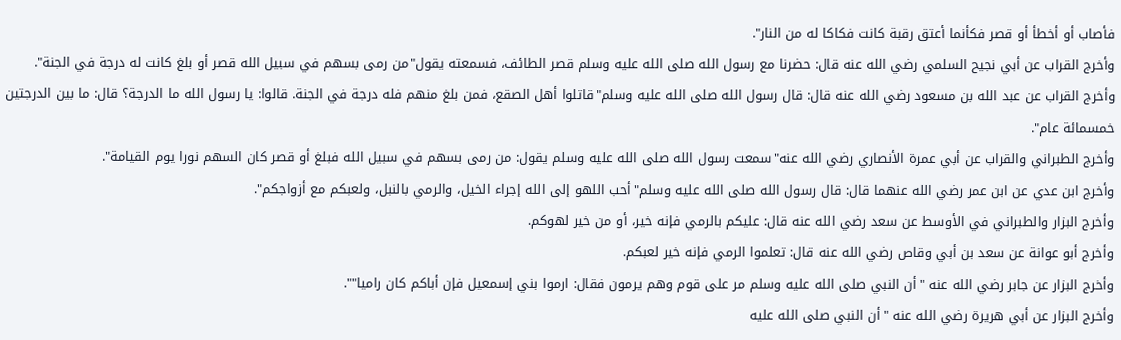فأصاب أو أخطأ أو قصر فكأنما أعتق رقبة كانت فكاكا له من النار".
وأخرج القراب عن أبي نجيح السلمي رضي الله عنه قال: حضرنا مع رسول الله صلى الله عليه وسلم قصر الطائف، فسمعته يقول"من رمى بسهم في سبيل الله قصر أو بلغ كانت له درجة في الجنة".
وأخرج القراب عن عبد الله بن مسعود رضي الله عنه قال: قال رسول الله صلى الله عليه وسلم"قاتلوا أهل الصقع، فمن بلغ منهم فله درجة في الجنة. قالوا: يا رسول الله ما الدرجة؟ قال: ما بين الدرجتين خمسمائة عام".
وأخرج الطبراني والقراب عن أبي عمرة الأنصاري رضي الله عنه"سمعت رسول الله صلى الله عليه وسلم يقول: من رمى بسهم في سبيل الله فبلغ أو قصر كان السهم نورا يوم القيامة".
وأخرج ابن عدي عن ابن عمر رضي الله عنهما قال: قال رسول الله صلى الله عليه وسلم"أحب اللهو إلى الله إجراء الخيل، والرمي بالنبل، ولعبكم مع أزواجكم".
وأخرج البزار والطبراني في الأوسط عن سعد رضي الله عنه قال: عليكم بالرمي فإنه خير، أو من خير لهوكم.
وأخرج أبو عوانة عن سعد بن أبي وقاص رضي الله عنه قال: تعلموا الرمي فإنه خير لعبكم.
وأخرج البزار عن جابر رضي الله عنه "أن النبي صلى الله عليه وسلم مر على قوم وهم يرمون فقال: ارموا بني إسمعيل فإن أباكم كان راميا"".
وأخرج البزار عن أبي هريرة رضي الله عنه "أن النبي صلى الله عليه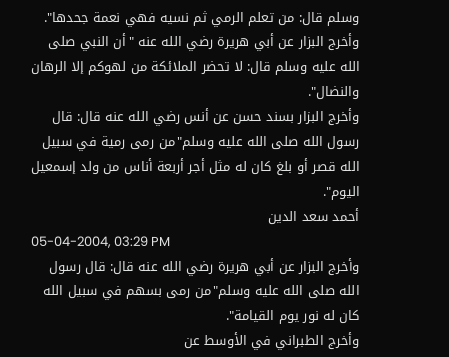وسلم قال: من تعلم الرمي ثم نسيه فهي نعمة جحدها".
وأخرج البزار عن أبي هريرة رضي الله عنه "أن النبي صلى الله عليه وسلم قال: لا تحضر الملائكة من لهوكم إلا الرهان والنضال".
وأخرج البزار بسند حسن عن أنس رضي الله عنه قال: قال رسول الله صلى الله عليه وسلم"من رمى رمية في سبيل الله قصر أو بلغ كان له مثل أجر أربعة أناس من ولد إسمعيل اليوم".
أحمد سعد الدين
05-04-2004, 03:29 PM
وأخرج البزار عن أبي هريرة رضي الله عنه قال: قال رسول الله صلى الله عليه وسلم"من رمى بسهم في سبيل الله كان له نور يوم القيامة".
وأخرج الطبراني في الأوسط عن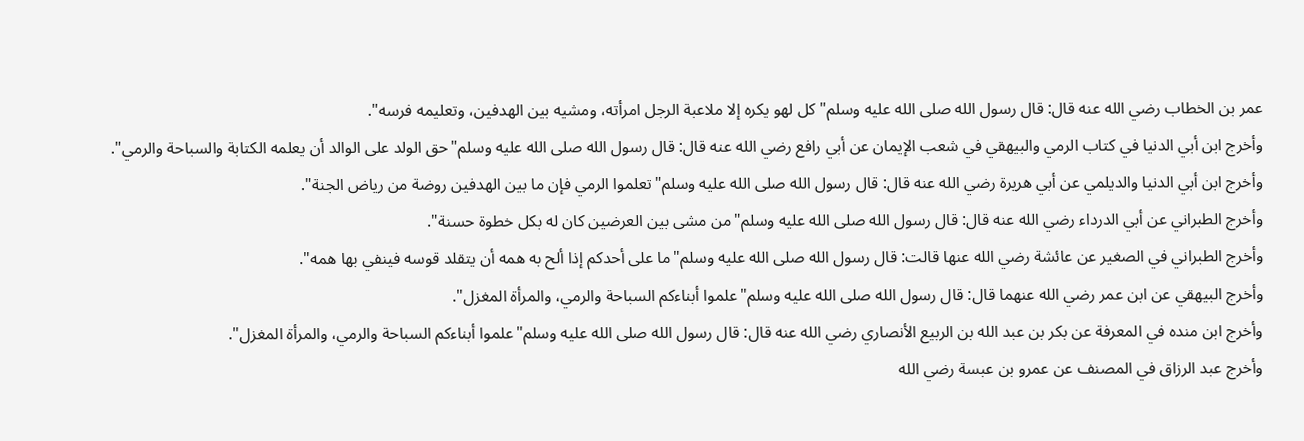عمر بن الخطاب رضي الله عنه قال: قال رسول الله صلى الله عليه وسلم"كل لهو يكره إلا ملاعبة الرجل امرأته، ومشيه بين الهدفين، وتعليمه فرسه".
وأخرج ابن أبي الدنيا في كتاب الرمي والبيهقي في شعب الإيمان عن أبي رافع رضي الله عنه قال: قال رسول الله صلى الله عليه وسلم"حق الولد على الوالد أن يعلمه الكتابة والسباحة والرمي".
وأخرج ابن أبي الدنيا والديلمي عن أبي هريرة رضي الله عنه قال: قال رسول الله صلى الله عليه وسلم"تعلموا الرمي فإن ما بين الهدفين روضة من رياض الجنة".
وأخرج الطبراني عن أبي الدرداء رضي الله عنه قال: قال رسول الله صلى الله عليه وسلم"من مشى بين العرضين كان له بكل خطوة حسنة".
وأخرج الطبراني في الصغير عن عائشة رضي الله عنها قالت: قال رسول الله صلى الله عليه وسلم"ما على أحدكم إذا ألح به همه أن يتقلد قوسه فينفي بها همه".
وأخرج البيهقي عن ابن عمر رضي الله عنهما قال: قال رسول الله صلى الله عليه وسلم"علموا أبناءكم السباحة والرمي، والمرأة المغزل".
وأخرج ابن منده في المعرفة عن بكر بن عبد الله بن الربيع الأنصاري رضي الله عنه قال: قال رسول الله صلى الله عليه وسلم"علموا أبناءكم السباحة والرمي، والمرأة المغزل".
وأخرج عبد الرزاق في المصنف عن عمرو بن عبسة رضي الله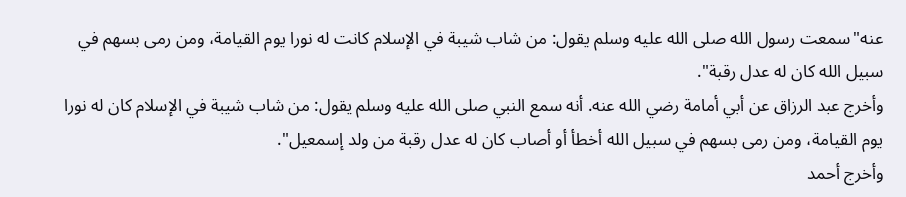عنه"سمعت رسول الله صلى الله عليه وسلم يقول: من شاب شيبة في الإسلام كانت له نورا يوم القيامة، ومن رمى بسهم في سبيل الله كان له عدل رقبة".
وأخرج عبد الرزاق عن أبي أمامة رضي الله عنه. أنه سمع النبي صلى الله عليه وسلم يقول: من شاب شيبة في الإسلام كان له نورا يوم القيامة، ومن رمى بسهم في سبيل الله أخطأ أو أصاب كان له عدل رقبة من ولد إسمعيل".
وأخرج أحمد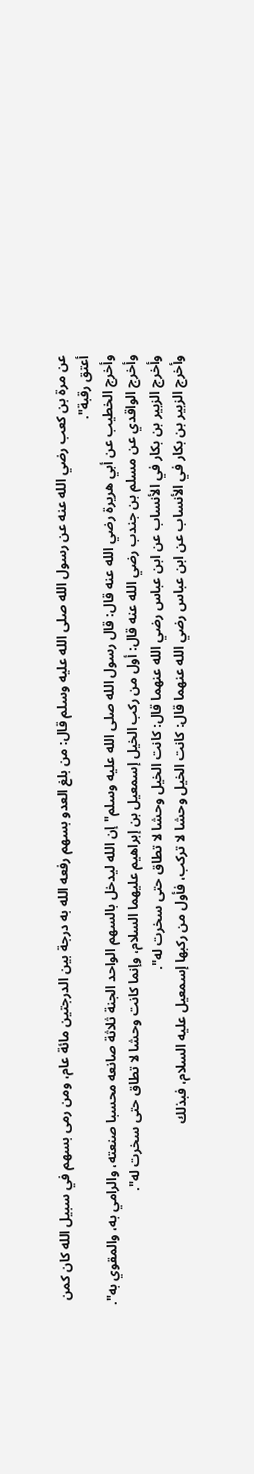عن مرة بن كعب رضي الله عنه عن رسول الله صلى الله عليه وسلم قال: من بلغ العدو بسهم رفعه الله به درجة بين الدرجتين مائة عام، ومن رمى بسهم في سبيل الله كان كمن أعتق رقبة".
وأخرج الخطيب عن أبي هريرة رضي الله عنه قال: قال رسول الله صلى الله عليه وسلم"إن الله ليدخل بالسهم الواحد الجنة ثلاثة صانعه محسبا صنعته، والرامي به، والمقوي به".
وأخرج الواقدي عن مسلم بن جندب رضي الله عنه قال: أول من ركب الخيل إسمعيل بن إبراهيم عليهما السلام، وإنما كانت وحشا لا تطاق حتى سخرت له".
وأخرج الزبير بن بكار في الأنساب عن ابن عباس رضي الله عنهما قال: كانت الخيل وحشا لا تطاق حتى سخرت له".
وأخرج الزبير بن بكار في الأنساب عن ابن عباس رضي الله عنهما قال: كانت الخيل وحشا لا تركب، فأول من ركبها إسمعيل عليه السلام، فبذلك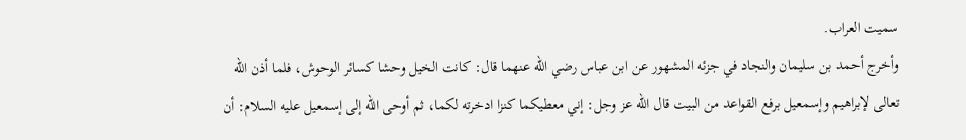سميت العراب.
وأخرج أحمد بن سليمان والنجاد في جزئه المشهور عن ابن عباس رضي الله عنهما قال: كانت الخيل وحشا كسائر الوحوش، فلما أذن الله تعالى لإبراهيم وإسمعيل برفع القواعد من البيت قال الله عز وجل: إني معطيكما كنزا ادخرته لكما، ثم أوحى الله إلى إسمعيل عليه السلام: أن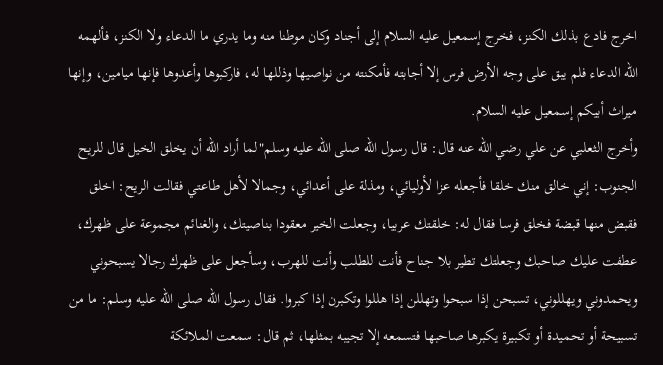اخرج فادع بذلك الكنز، فخرج إسمعيل عليه السلام إلى أجناد وكان موطنا منه وما يدري ما الدعاء ولا الكنز، فألهمه الله الدعاء فلم يبق على وجه الأرض فرس إلا أجابته فأمكنته من نواصيها وذللها له، فاركبوها وأعدوها فإنها ميامين، وإنها ميراث أبيكم إسمعيل عليه السلام.
وأخرج الثعلبي عن علي رضي الله عنه قال: قال رسول الله صلى الله عليه وسلم"لما أراد الله أن يخلق الخيل قال للريح الجنوب: إني خالق منك خلقا فأجعله عزا لأوليائي، ومذلة على أعدائي، وجمالا لأهل طاعتي فقالت الريح: اخلق فقبض منها قبضة فخلق فرسا فقال له: خلقتك عربيا، وجعلت الخير معقودا بناصيتك، والغنائم مجموعة على ظهرك، عطفت عليك صاحبك وجعلتك تطير بلا جناح فأنت للطلب وأنت للهرب، وسأجعل على ظهرك رجالا يسبحوني ويحمدوني ويهللوني، تسبحن إذا سبحوا وتهللن إذا هللوا وتكبرن إذا كبروا. فقال رسول الله صلى الله عليه وسلم: ما من تسبيحة أو تحميدة أو تكبيرة يكبرها صاحبها فتسمعه إلا تجيبه بمثلها، ثم قال: سمعت الملائكة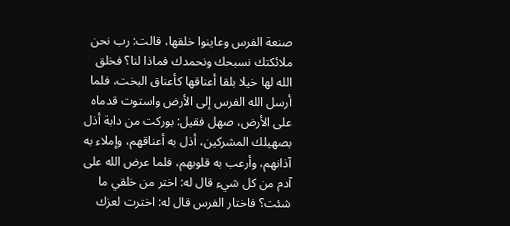صنعة الفرس وعاينوا خلقها، قالت: رب نحن ملائكتك نسبحك ونحمدك فماذا لنا؟ فخلق الله لها خيلا بلقا أعناقها كأعناق البخت، فلما أرسل الله الفرس إلى الأرض واستوت قدماه على الأرض، صهل فقيل: بوركت من دابة أذل بصهيلك المشركين، أذل به أعناقهم، وإملاء به آذانهم، وأرعب به قلوبهم، فلما عرض الله على آدم من كل شيء قال له: اختر من خلقي ما شئت؟ فاختار الفرس قال له: اخترت لعزك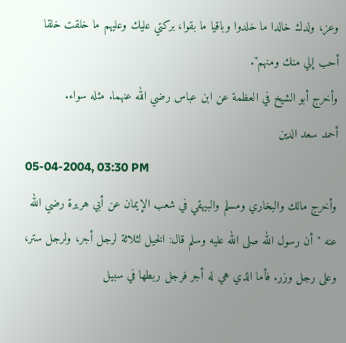وعز، ولدك خالدا ما خلدوا وباقيا ما بقوا، بركتي عليك وعليهم ما خلقت خلقا أحب إلي منك ومنهم".
وأخرج أبو الشيخ في العظمة عن ابن عباس رضي الله عنهما. مثله سواء.
أحمد سعد الدين
05-04-2004, 03:30 PM
وأخرج مالك والبخاري ومسلم والبيهقي في شعب الإيمان عن أبي هريرة رضي الله عنه "أن رسول الله صلى الله عليه وسلم قال: الخيل لثلاثة لرجل أجر، ولرجل ستر، وعلى رجل وزر. فأما الذي هي له أجر فرجل ربطها في سبيل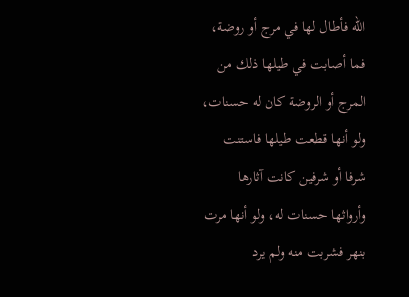الله فأطال لها في مرج أو روضة، فما أصابت في طيلها ذلك من المرج أو الروضة كان له حسنات، ولو أنها قطعت طيلها فاستنت شرفا أو شرفين كانت آثارها وأرواثها حسنات له، ولو أنها مرت بنهر فشربت منه ولم يرد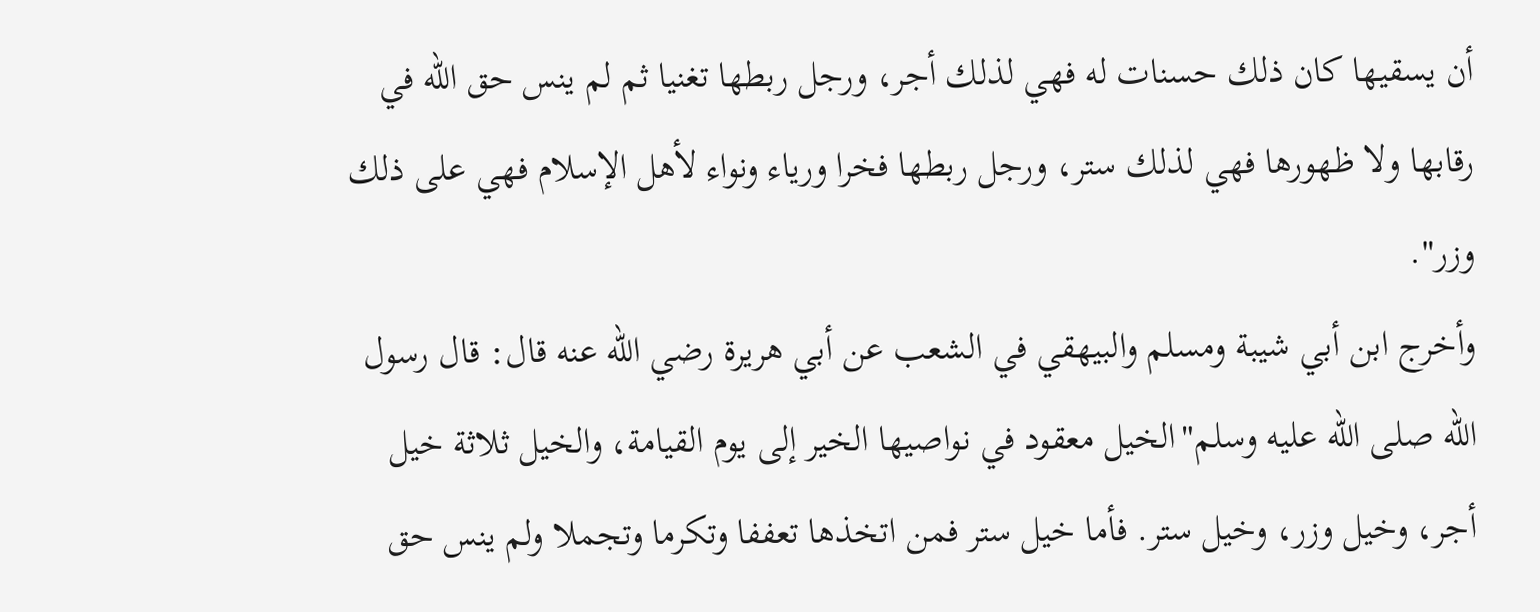أن يسقيها كان ذلك حسنات له فهي لذلك أجر، ورجل ربطها تغنيا ثم لم ينس حق الله في رقابها ولا ظهورها فهي لذلك ستر، ورجل ربطها فخرا ورياء ونواء لأهل الإسلام فهي على ذلك وزر".
وأخرج ابن أبي شيبة ومسلم والبيهقي في الشعب عن أبي هريرة رضي الله عنه قال: قال رسول الله صلى الله عليه وسلم"الخيل معقود في نواصيها الخير إلى يوم القيامة، والخيل ثلاثة خيل أجر، وخيل وزر، وخيل ستر. فأما خيل ستر فمن اتخذها تعففا وتكرما وتجملا ولم ينس حق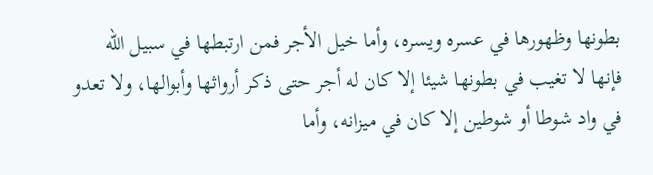بطونها وظهورها في عسره ويسره، وأما خيل الأجر فمن ارتبطها في سبيل الله فإنها لا تغيب في بطونها شيئا إلا كان له أجر حتى ذكر أرواثها وأبوالها، ولا تعدو في واد شوطا أو شوطين إلا كان في ميزانه، وأما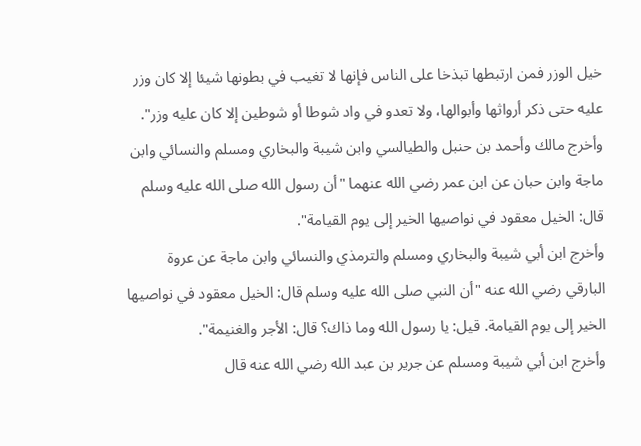خيل الوزر فمن ارتبطها تبذخا على الناس فإنها لا تغيب في بطونها شيئا إلا كان وزر عليه حتى ذكر أرواثها وأبوالها، ولا تعدو في واد شوطا أو شوطين إلا كان عليه وزر".
وأخرج مالك وأحمد بن حنبل والطيالسي وابن شيبة والبخاري ومسلم والنسائي وابن ماجة وابن حبان عن ابن عمر رضي الله عنهما "أن رسول الله صلى الله عليه وسلم قال: الخيل معقود في نواصيها الخير إلى يوم القيامة".
وأخرج ابن أبي شيبة والبخاري ومسلم والترمذي والنسائي وابن ماجة عن عروة البارقي رضي الله عنه "أن النبي صلى الله عليه وسلم قال: الخيل معقود في نواصيها الخير إلى يوم القيامة. قيل: يا رسول الله وما ذاك؟ قال: الأجر والغنيمة".
وأخرج ابن أبي شيبة ومسلم عن جرير بن عبد الله رضي الله عنه قال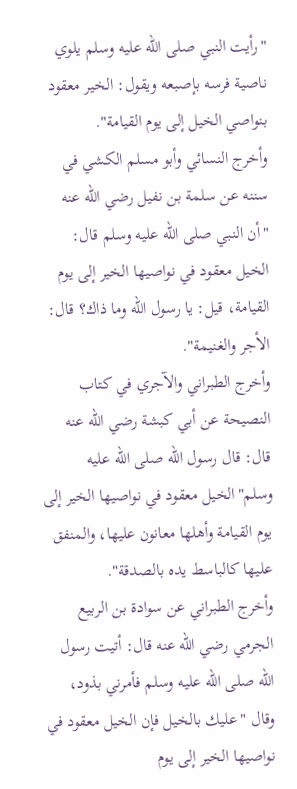"رأيت النبي صلى الله عليه وسلم يلوي ناصية فرسه بإصبعه ويقول: الخير معقود بنواصي الخيل إلى يوم القيامة".
وأخرج النسائي وأبو مسلم الكشي في سننه عن سلمة بن نفيل رضي الله عنه "أن النبي صلى الله عليه وسلم قال: الخيل معقود في نواصيها الخير إلى يوم القيامة، قيل: يا رسول الله وما ذاك؟ قال: الأجر والغنيمة".
وأخرج الطبراني والآجري في كتاب النصيحة عن أبي كبشة رضي الله عنه قال: قال رسول الله صلى الله عليه وسلم"الخيل معقود في نواصيها الخير إلى يوم القيامة وأهلها معانون عليها، والمنفق عليها كالباسط يده بالصدقة".
وأخرج الطبراني عن سوادة بن الربيع الجرمي رضي الله عنه قال: أتيت رسول الله صلى الله عليه وسلم فأمرني بذود، وقال "عليك بالخيل فإن الخيل معقود في نواصيها الخير إلى يوم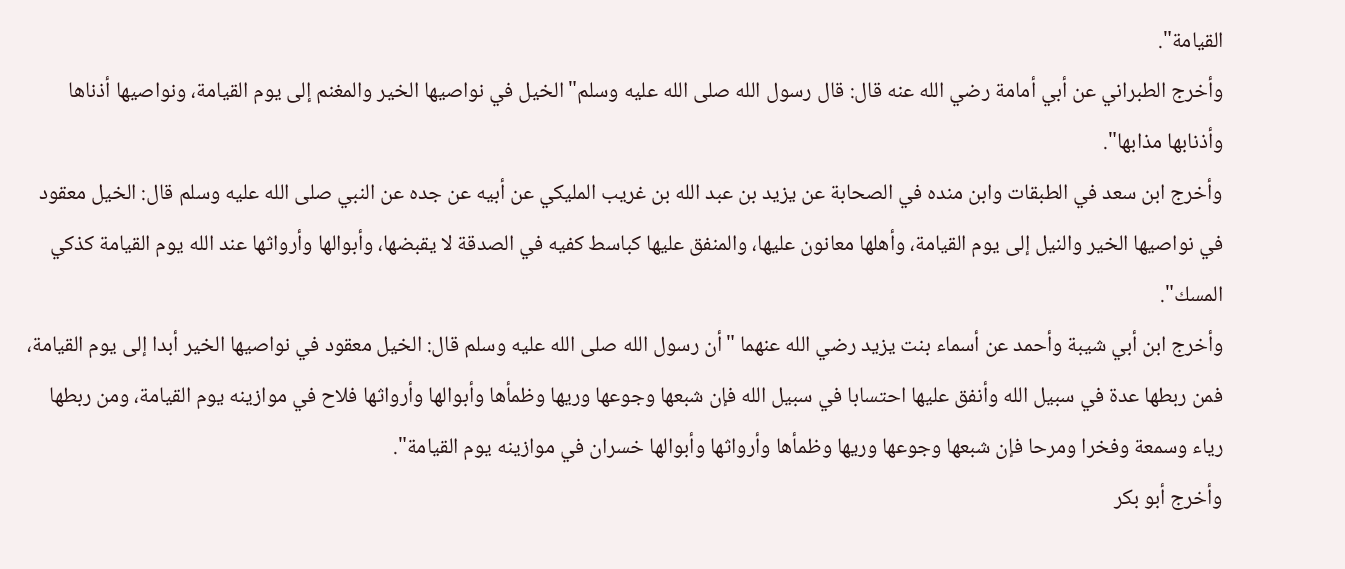القيامة".
وأخرج الطبراني عن أبي أمامة رضي الله عنه قال: قال رسول الله صلى الله عليه وسلم"الخيل في نواصيها الخير والمغنم إلى يوم القيامة، ونواصيها أذناها وأذنابها مذابها".
وأخرج ابن سعد في الطبقات وابن منده في الصحابة عن يزيد بن عبد الله بن غريب المليكي عن أبيه عن جده عن النبي صلى الله عليه وسلم قال: الخيل معقود في نواصيها الخير والنيل إلى يوم القيامة، وأهلها معانون عليها، والمنفق عليها كباسط كفيه في الصدقة لا يقبضها، وأبوالها وأرواثها عند الله يوم القيامة كذكي المسك".
وأخرج ابن أبي شيبة وأحمد عن أسماء بنت يزيد رضي الله عنهما "أن رسول الله صلى الله عليه وسلم قال: الخيل معقود في نواصيها الخير أبدا إلى يوم القيامة، فمن ربطها عدة في سبيل الله وأنفق عليها احتسابا في سبيل الله فإن شبعها وجوعها وريها وظمأها وأبوالها وأرواثها فلاح في موازينه يوم القيامة، ومن ربطها رياء وسمعة وفخرا ومرحا فإن شبعها وجوعها وريها وظمأها وأرواثها وأبوالها خسران في موازينه يوم القيامة".
وأخرج أبو بكر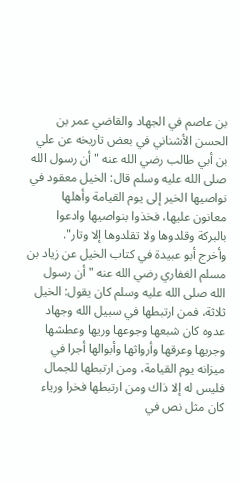بن عاصم في الجهاد والقاضي عمر بن الحسن الأشناني في بعض تاريخه عن علي بن أبي طالب رضي الله عنه "أن رسول الله صلى الله عليه وسلم قال: الخيل معقود في نواصيها الخير إلى يوم القيامة وأهلها معانون عليها، فخذوا بنواصيها وادعوا بالبركة وقلدوها ولا تقلدوها إلا وتار".
وأخرج أبو عبيدة في كتاب الخيل عن زياد بن مسلم الغفاري رضي الله عنه "أن رسول الله صلى الله عليه وسلم كان يقول: الخيل ثلاثة، فمن ارتبطها في سبيل الله وجهاد عدوه كان شبعها وجوعها وريها وعطشها وجريها وعرقها وأرواثها وأبوالها أجرا في ميزانه يوم القيامة، ومن ارتبطها للجمال فليس له إلا ذاك ومن ارتبطها فخرا ورياء كان مثل نص في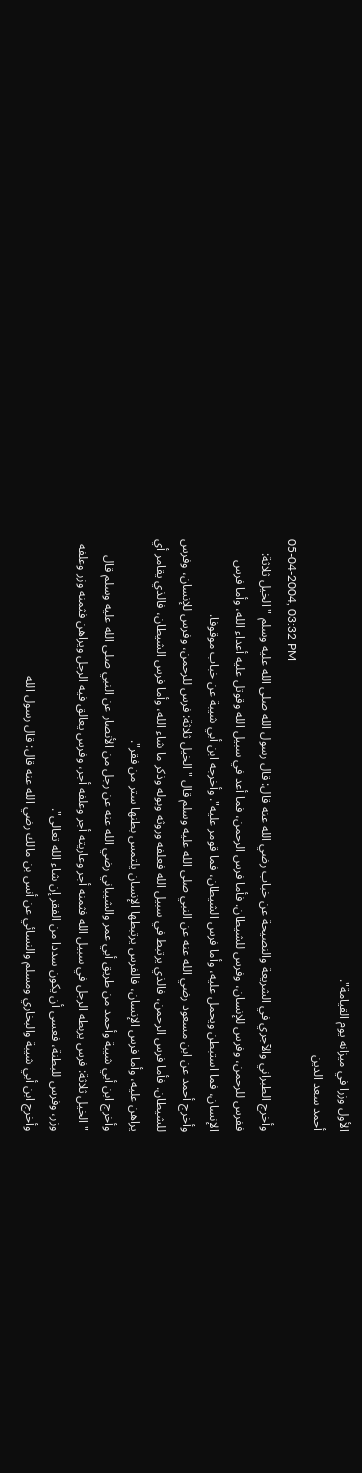الأول وزرا في ميزانه يوم القيامة".
أحمد سعد الدين
05-04-2004, 03:32 PM
وأخرج الطبراني والآجري في الشريعة والنصيحة عن خباب رضي الله عنه قال: قال رسول الله صلى الله عليه وسلم "الخيل ثلاثة: ففرس للرحمن، وفرس للإنسان، وفرس للشيطان. فأما فرس الرحمن، فما أعد في سبيل الله وقوتل عليه أعداء الله، وأما فرس الإنسان، فما استبطن ويحمل عليه، وأما فرس الشيطان، فما قومر عليه". وأخرجه ابن أبي شيبة عن خباب موقوفا.
وأخرج أحمد عن ابن مسعود رضي الله عنه عن النبي صلى الله عليه وسلم قال "الخيل ثلاثة: فرس للرحمن، وفرس للإنسان، وفرس للشيطان. فأما فرس الرحمن، فالذي يرتبط في سبيل الله فعلفه وروثه وبوله وذكر ما شاء الله، وأما فرس الشيطان، فالذي يقامر أي يراهن عليه، وأما فرس الإنسان، فالفرس يرتبطها الإنسان يلتمس بطنها ستر من فقر".
وأخرج ابن أبي شيبة وأحمد من طريق أبي عمر والشيباني رضي الله عنه عن رجل من الأنصار عن النبي صلى الله عليه وسلم قال "الخيل ثلاثة: فرس يربطه الرجل في سبيل الله فثمنه أجر وعاريته أجر وعلفه أجر، وفرس يعالق فيه الرجل ويراهن فثمنه وزر وعلفه وزر، وفرس للبطنة، فعسى أن يكون سددا من الفقر إن شاء الله تعالى".
وأخرج ابن أبي شيبة والبخاري ومسلم والنسائي عن أنس بن مالك رضي الله عنه قال: قال رسول الله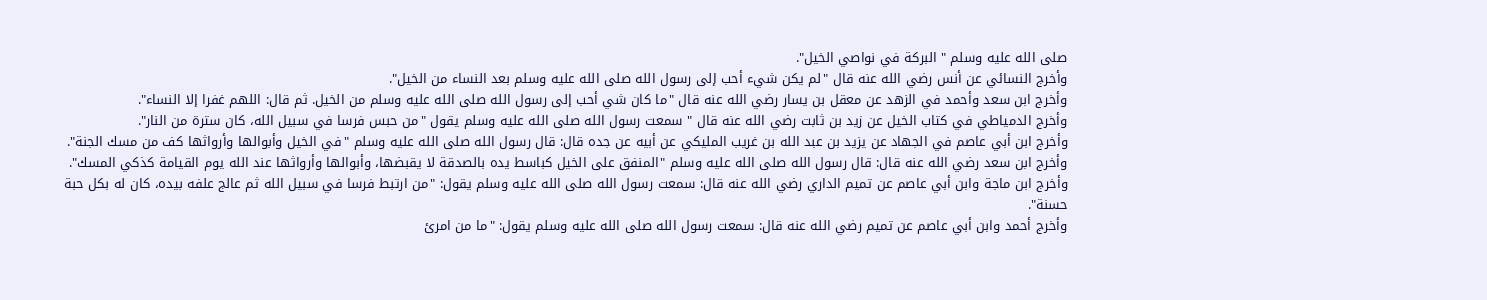صلى الله عليه وسلم " البركة في نواصي الخيل".
وأخرج النسائي عن أنس رضي الله عنه قال "لم يكن شيء أحب إلى رسول الله صلى الله عليه وسلم بعد النساء من الخيل".
وأخرج ابن سعد وأحمد في الزهد عن معقل بن يسار رضي الله عنه قال "ما كان شي أحب إلى رسول الله صلى الله عليه وسلم من الخيل. ثم قال: اللهم غفرا إلا النساء".
وأخرج الدمياطي في كتاب الخيل عن زيد بن ثابت رضي الله عنه قال " سمعت رسول الله صلى الله عليه وسلم يقول "من حبس فرسا في سبيل الله، كان سترة من النار".
وأخرج ابن أبي عاصم في الجهاد عن يزيد بن عبد الله بن غريب المليكي عن أبيه عن جده قال: قال رسول الله صلى الله عليه وسلم "في الخيل وأبوالها وأرواثها كف من مسك الجنة".
وأخرج ابن سعد رضي الله عنه قال: قال رسول الله صلى الله عليه وسلم "المنفق على الخيل كباسط يده بالصدقة لا يقبضها، وأبوالها وأرواثها عند الله يوم القيامة كذكي المسك".
وأخرج ابن ماجة وابن أبي عاصم عن تميم الداري رضي الله عنه قال: سمعت رسول الله صلى الله عليه وسلم يقول: "من ارتبط فرسا في سبيل الله ثم عالج علفه بيده، كان له بكل حبة حسنة".
وأخرج أحمد وابن أبي عاصم عن تميم رضي الله عنه قال: سمعت رسول الله صلى الله عليه وسلم يقول: "ما من امرئ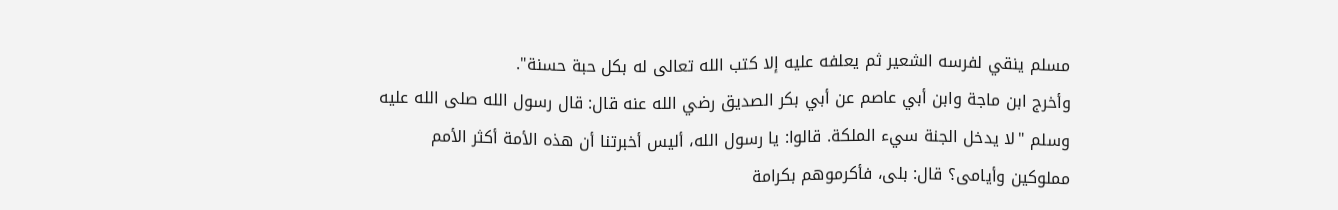مسلم ينقي لفرسه الشعير ثم يعلفه عليه إلا كتب الله تعالى له بكل حبة حسنة".
وأخرج ابن ماجة وابن أبي عاصم عن أبي بكر الصديق رضي الله عنه قال: قال رسول الله صلى الله عليه وسلم "لا يدخل الجنة سيء الملكة. قالوا: يا رسول الله، أليس أخبرتنا أن هذه الأمة أكثر الأمم مملوكين وأيامى؟ قال: بلى، فأكرموهم بكرامة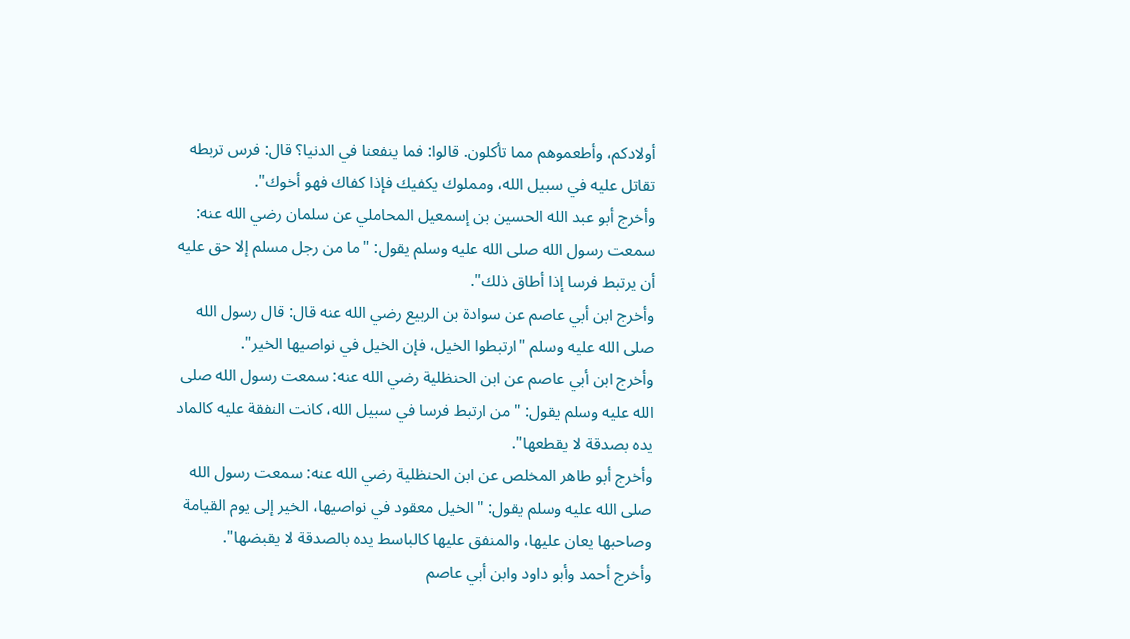أولادكم، وأطعموهم مما تأكلون. قالوا: فما ينفعنا في الدنيا؟ قال: فرس تربطه تقاتل عليه في سبيل الله، ومملوك يكفيك فإذا كفاك فهو أخوك".
وأخرج أبو عبد الله الحسين بن إسمعيل المحاملي عن سلمان رضي الله عنه: سمعت رسول الله صلى الله عليه وسلم يقول: "ما من رجل مسلم إلا حق عليه أن يرتبط فرسا إذا أطاق ذلك".
وأخرج ابن أبي عاصم عن سوادة بن الربيع رضي الله عنه قال: قال رسول الله صلى الله عليه وسلم "ارتبطوا الخيل، فإن الخيل في نواصيها الخير".
وأخرج ابن أبي عاصم عن ابن الحنظلية رضي الله عنه: سمعت رسول الله صلى الله عليه وسلم يقول: "من ارتبط فرسا في سبيل الله، كانت النفقة عليه كالماد يده بصدقة لا يقطعها".
وأخرج أبو طاهر المخلص عن ابن الحنظلية رضي الله عنه: سمعت رسول الله صلى الله عليه وسلم يقول: "الخيل معقود في نواصيها، الخير إلى يوم القيامة وصاحبها يعان عليها، والمنفق عليها كالباسط يده بالصدقة لا يقبضها".
وأخرج أحمد وأبو داود وابن أبي عاصم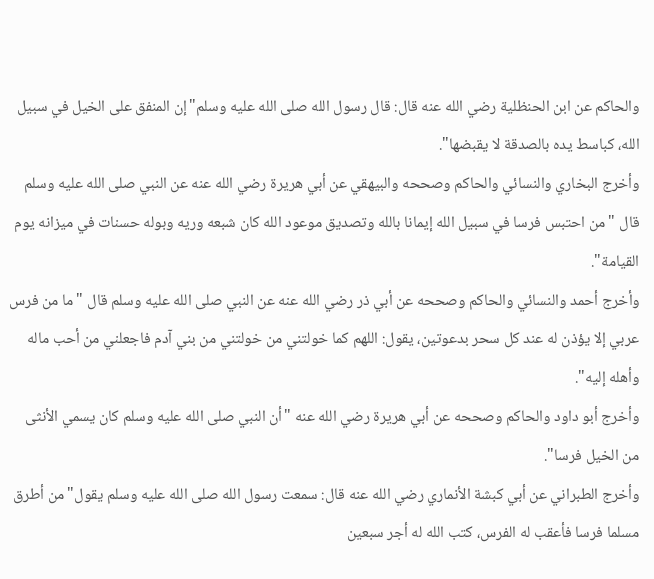والحاكم عن ابن الحنظلية رضي الله عنه قال: قال رسول الله صلى الله عليه وسلم"إن المنفق على الخيل في سبيل الله، كباسط يده بالصدقة لا يقبضها".
وأخرج البخاري والنسائي والحاكم وصححه والبيهقي عن أبي هريرة رضي الله عنه عن النبي صلى الله عليه وسلم قال "من احتبس فرسا في سبيل الله إيمانا بالله وتصديق موعود الله كان شبعه وريه وبوله حسنات في ميزانه يوم القيامة".
وأخرج أحمد والنسائي والحاكم وصححه عن أبي ذر رضي الله عنه عن النبي صلى الله عليه وسلم قال "ما من فرس عربي إلا يؤذن له عند كل سحر بدعوتين، يقول: اللهم كما خولتني من خولتني من بني آدم فاجعلني من أحب ماله وأهله إليه".
وأخرج أبو داود والحاكم وصححه عن أبي هريرة رضي الله عنه "أن النبي صلى الله عليه وسلم كان يسمي الأنثى من الخيل فرسا".
وأخرج الطبراني عن أبي كبشة الأنماري رضي الله عنه قال: سمعت رسول الله صلى الله عليه وسلم يقول"من أطرق مسلما فرسا فأعقب له الفرس، كتب الله له أجر سبعين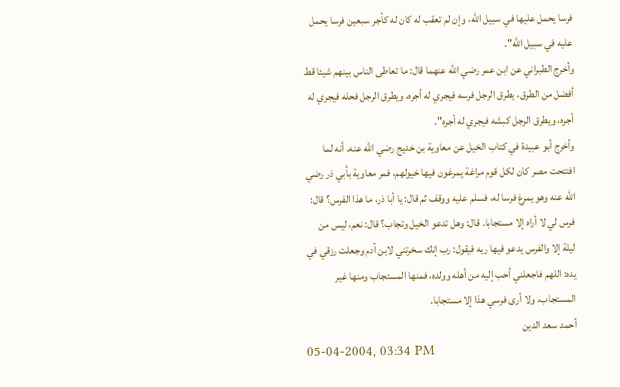فرسا يحمل عليها في سبيل الله، وإن لم تعقب له كان له كأجر سبعين فرسا يحمل عليه في سبيل الله".
وأخرج الطبراني عن ابن عمر رضي الله عنهما قال: ما تعاطى الناس بينهم شيئا قط أفضل من الطرق، يطرق الرجل فرسه فيجري له أجره، ويطرق الرجل فحله فيجري له أجره، ويطرق الرجل كبشه فيجري له أجره".
وأخرج أبو عبيدة في كتاب الخيل عن معاوية بن خديج رضي الله عنه. أنه لما افتتحت مصر كان لكل قوم مراغة يمرغون فيها خيولهم، فمر معاوية بأبي ذر رضي الله عنه وهو يمرغ فرسا له، فسلم عليه ووقف ثم قال: يا أبا ذر، ما هذا الفرس؟ قال: فرس لي لا أراه إلا مستجابا. قال: وهل تدعو الخيل وتجاب؟ قال: نعم، ليس من ليلة إلا والفرس يدعو فيها ربه فيقول: رب إنك سخرتني لابن آدم وجعلت رزقي في يده: اللهم فاجعلني أحب إليه من أهله وولده، فمنها المستجاب ومنها غير المستجاب، ولا أرى فرسي هذا إلا مستجابا.
أحمد سعد الدين
05-04-2004, 03:34 PM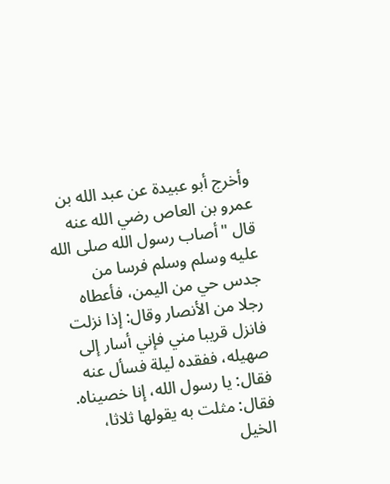وأخرج أبو عبيدة عن عبد الله بن عمرو بن العاص رضي الله عنه قال "أصاب رسول الله صلى الله عليه وسلم وسلم فرسا من جدس حي من اليمن، فأعطاه رجلا من الأنصار وقال: إذا نزلت فانزل قريبا مني فإني أسار إلى صهيله، ففقده ليلة فسأل عنه فقال: يا رسول الله، إنا خصيناه. فقال: مثلت به يقولها ثلاثا، الخيل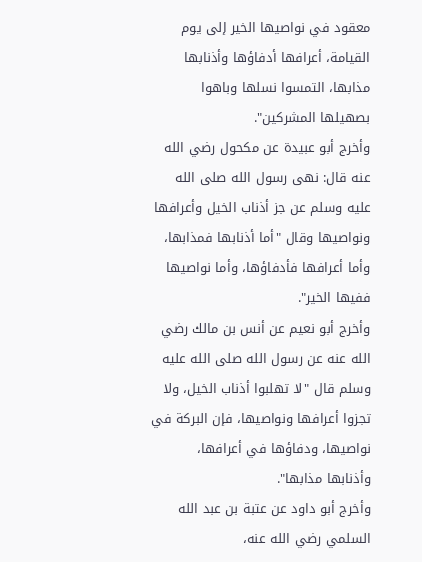معقود في نواصيها الخير إلى يوم القيامة، أعرافها أدفاؤها وأذنابها مذابها، التمسوا نسلها وباهوا بصهيلها المشركين".
وأخرج أبو عبيدة عن مكحول رضي الله عنه قال: نهى رسول الله صلى الله عليه وسلم عن جز أذناب الخيل وأعرافها ونواصيها وقال "أما أذنابها فمذابها، وأما أعرافها فأدفاؤها، وأما نواصيها ففيها الخير".
وأخرج أبو نعيم عن أنس بن مالك رضي الله عنه عن رسول الله صلى الله عليه وسلم قال "لا تهلبوا أذناب الخيل، ولا تجزوا أعرافها ونواصيها، فإن البركة في نواصيها، ودفاؤها في أعرافها، وأذنابها مذابها".
وأخرج أبو داود عن عتبة بن عبد الله السلمي رضي الله عنه،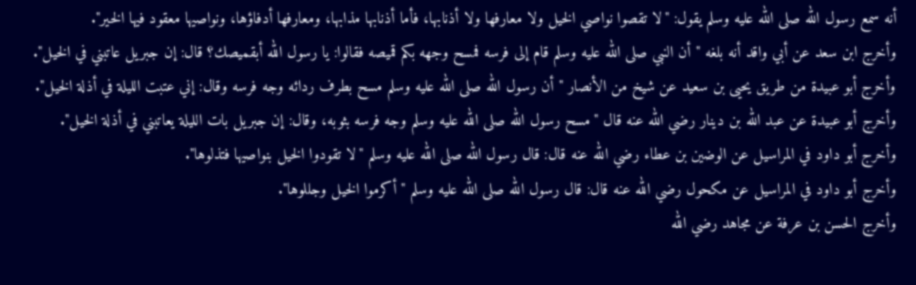أنه سمع رسول الله صلى الله عليه وسلم يقول: "لا تقصوا نواصي الخيل ولا معارفها ولا أذنابها، فأما أذنابها مذابها، ومعارفها أدفاؤها، ونواصيها معقود فيها الخير".
وأخرج ابن سعد عن أبي واقد أنه بلغه "أن النبي صلى الله عليه وسلم قام إلى فرسه فمسح وجهه بكم قميصه فقالوا: يا رسول الله أبقميصك؟ قال: إن جبريل عاتبني في الخيل".
وأخرج أبو عبيدة من طريق يحيى بن سعيد عن شيخ من الأنصار "أن رسول الله صلى الله عليه وسلم مسح بطرف ردائه وجه فرسه وقال: إني عتبت الليلة في أذلة الخيل".
وأخرج أبو عبيدة عن عبد الله بن دينار رضي الله عنه قال "مسح رسول الله صلى الله عليه وسلم وجه فرسه بثوبه، وقال: إن جبريل بات الليلة يعاتبني في أذلة الخيل".
وأخرج أبو داود في المراسيل عن الوضين بن عطاء رضي الله عنه قال: قال رسول الله صلى الله عليه وسلم "لا تقودوا الخيل بنواصيها فتذلوها".
وأخرج أبو داود في المراسيل عن مكحول رضي الله عنه قال: قال رسول الله صلى الله عليه وسلم "أكرموا الخيل وجللوها".
وأخرج الحسن بن عرفة عن مجاهد رضي الله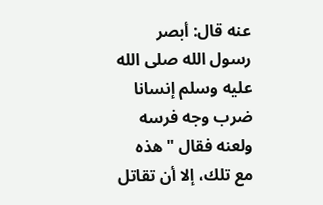عنه قال: أبصر رسول الله صلى الله عليه وسلم إنسانا ضرب وجه فرسه ولعنه فقال "هذه مع تلك، إلا أن تقاتل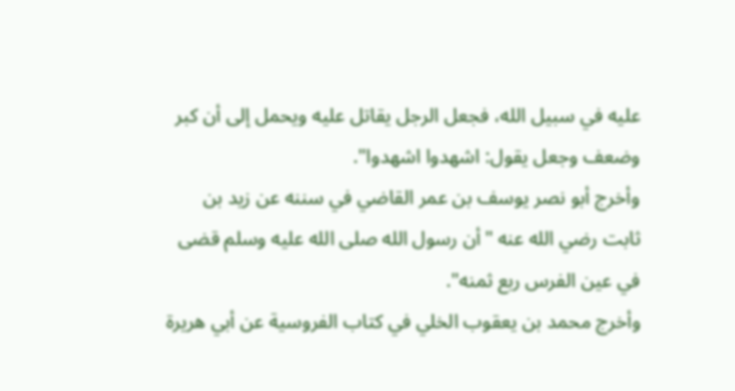عليه في سبيل الله، فجعل الرجل يقاتل عليه ويحمل إلى أن كبر وضعف وجعل يقول: اشهدوا اشهدوا".
وأخرج أبو نصر يوسف بن عمر القاضي في سننه عن زيد بن ثابت رضي الله عنه "أن رسول الله صلى الله عليه وسلم قضى في عين الفرس ربع ثمنه".
وأخرج محمد بن يعقوب الخلي في كتاب الفروسية عن أبي هريرة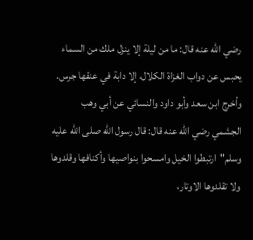رضي الله عنه قال: ما من ليلة إلا ينزل ملك من السماء يحبس عن دواب الغزاة الكلال، إلا دابة في عنقها جرس.
وأخرج ابن سعد وأبو داود والنسائي عن أبي وهب الجشمي رضي الله عنه قال: قال رسول الله صلى الله عليه وسلم"ارتبطوا الخيل وامسحوا بنواصيها وأكنافها وقلدوها ولا تقلدوها الاوتار،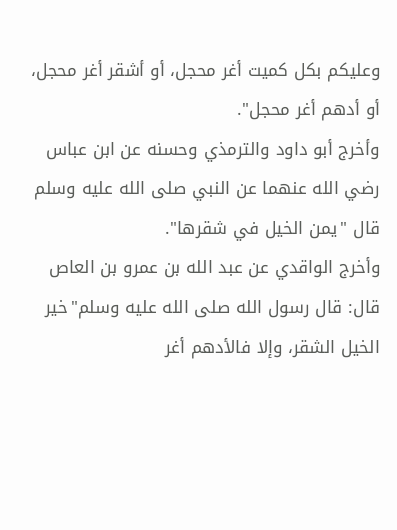وعليكم بكل كميت أغر محجل، أو أشقر أغر محجل، أو أدهم أغر محجل".
وأخرج أبو داود والترمذي وحسنه عن ابن عباس رضي الله عنهما عن النبي صلى الله عليه وسلم قال "يمن الخيل في شقرها".
وأخرج الواقدي عن عبد الله بن عمرو بن العاص قال: قال رسول الله صلى الله عليه وسلم"خير الخيل الشقر، وإلا فالأدهم أغر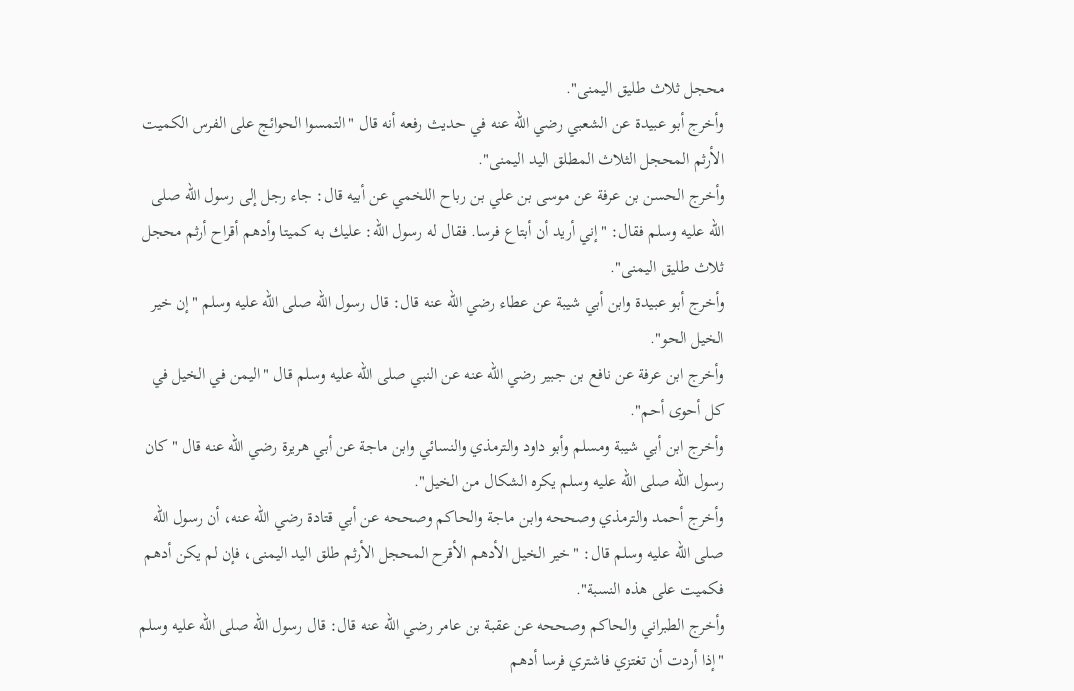محجل ثلاث طليق اليمنى".
وأخرج أبو عبيدة عن الشعبي رضي الله عنه في حديث رفعه أنه قال "التمسوا الحوائج على الفرس الكميت الأرثم المحجل الثلاث المطلق اليد اليمنى".
وأخرج الحسن بن عرفة عن موسى بن علي بن رباح اللخمي عن أبيه قال: جاء رجل إلى رسول الله صلى الله عليه وسلم فقال: "إني أريد أن أبتاع فرسا. فقال له رسول الله: عليك به كميتا وأدهم أقراح أرثم محجل ثلاث طليق اليمنى".
وأخرج أبو عبيدة وابن أبي شيبة عن عطاء رضي الله عنه قال: قال رسول الله صلى الله عليه وسلم "إن خير الخيل الحو".
وأخرج ابن عرفة عن نافع بن جبير رضي الله عنه عن النبي صلى الله عليه وسلم قال "اليمن في الخيل في كل أحوى أحم".
وأخرج ابن أبي شيبة ومسلم وأبو داود والترمذي والنسائي وابن ماجة عن أبي هريرة رضي الله عنه قال "كان رسول الله صلى الله عليه وسلم يكره الشكال من الخيل".
وأخرج أحمد والترمذي وصححه وابن ماجة والحاكم وصححه عن أبي قتادة رضي الله عنه، أن رسول الله صلى الله عليه وسلم قال: "خير الخيل الأدهم الأقرح المحجل الأرثم طلق اليد اليمنى، فإن لم يكن أدهم فكميت على هذه النسبة".
وأخرج الطبراني والحاكم وصححه عن عقبة بن عامر رضي الله عنه قال: قال رسول الله صلى الله عليه وسلم "إذا أردت أن تغتزي فاشتري فرسا أدهم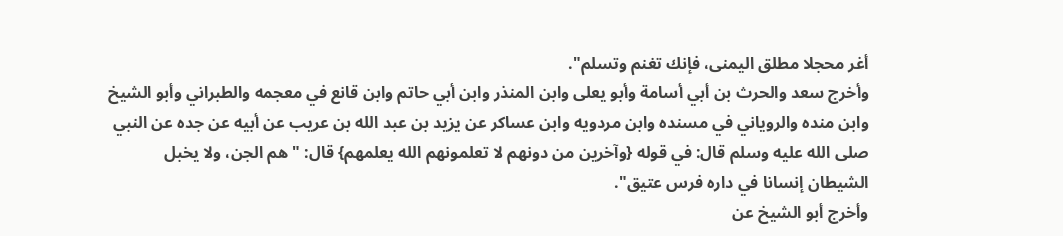أغر محجلا مطلق اليمنى، فإنك تغنم وتسلم".
وأخرج سعد والحرث بن أبي أسامة وأبو يعلى وابن المنذر وابن أبي حاتم وابن قانع في معجمه والطبراني وأبو الشيخ وابن منده والروياني في مسنده وابن مردويه وابن عساكر عن يزيد بن عبد الله بن عريب عن أبيه عن جده عن النبي صلى الله عليه وسلم قال: في قوله {وآخرين من دونهم لا تعلمونهم الله يعلمهم} قال: "هم الجن، ولا يخبل الشيطان إنسانا في داره فرس عتيق".
وأخرج أبو الشيخ عن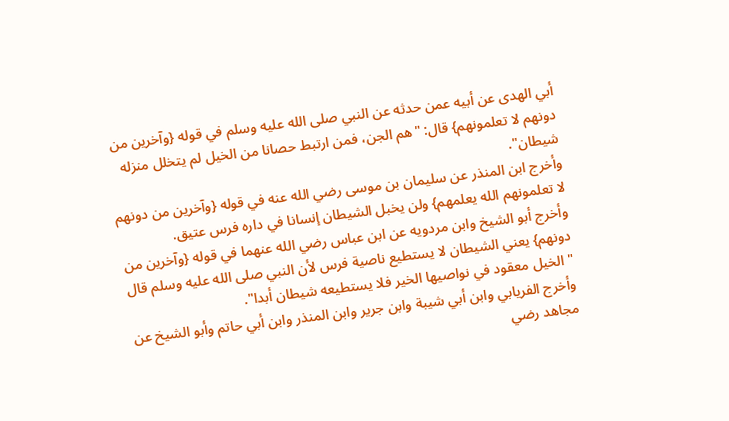أبي الهدى عن أبيه عمن حدثه عن النبي صلى الله عليه وسلم في قوله {وآخرين من دونهم لا تعلمونهم} قال: "هم الجن، فمن ارتبط حصانا من الخيل لم يتخلل منزله شيطان".
وأخرج ابن المنذر عن سليمان بن موسى رضي الله عنه في قوله {وآخرين من دونهم لا تعلمونهم الله يعلمهم} ولن يخبل الشيطان إنسانا في داره فرس عتيق.
وأخرج أبو الشيخ وابن مردويه عن ابن عباس رضي الله عنهما في قوله {وآخرين من دونهم} يعني الشيطان لا يستطيع ناصية فرس لأن النبي صلى الله عليه وسلم قال "الخيل معقود في نواصيها الخير فلا يستطيعه شيطان أبدا".
وأخرج الفريابي وابن أبي شيبة وابن جرير وابن المنذر وابن أبي حاتم وأبو الشيخ عن مجاهد رضي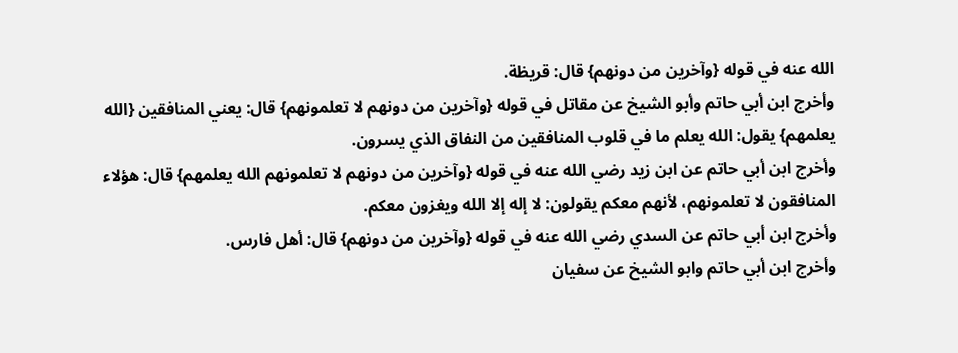الله عنه في قوله {وآخرين من دونهم} قال: قريظة.
وأخرج ابن أبي حاتم وأبو الشيخ عن مقاتل في قوله {وآخرين من دونهم لا تعلمونهم} قال: يعني المنافقين {الله يعلمهم} يقول: الله يعلم ما في قلوب المنافقين من النفاق الذي يسرون.
وأخرج ابن أبي حاتم عن ابن زيد رضي الله عنه في قوله {وآخرين من دونهم لا تعلمونهم الله يعلمهم} قال: هؤلاء المنافقون لا تعلمونهم، لأنهم معكم يقولون: لا إله إلا الله ويغزون معكم.
وأخرج ابن أبي حاتم عن السدي رضي الله عنه في قوله {وآخرين من دونهم} قال: أهل فارس.
وأخرج ابن أبي حاتم وابو الشيخ عن سفيان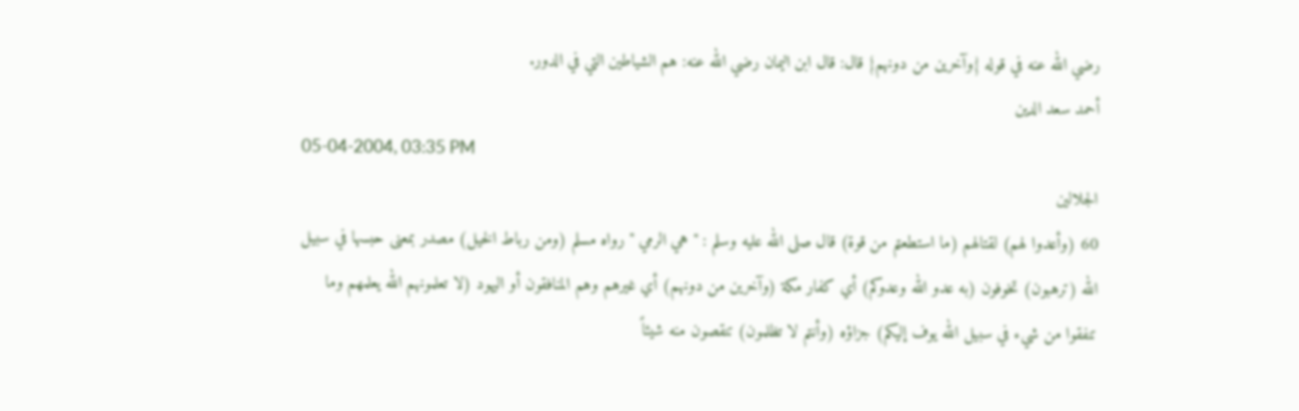رضي الله عنه في قوله {وآخرين من دونهم} قال: قال ابن اليمان رضي الله عنه: هم الشياطين التي في الدور.
أحمد سعد الدين
05-04-2004, 03:35 PM
الجلالين
60 (وأعدوا لهم) لقتالهم (ما استطعتم من قوة) قال صلى الله عليه وسلم : " هي الرمي " رواه مسلم (ومن رباط الخيل) مصدر بمعنى حبسها في سبيل الله (ترهبون) تخوفون (به عدو الله وعدوكم) أي كفار مكة (وآخرين من دونهم) أي غيرهم وهم المنافقون أو اليهود (لا تعلمونهم الله يعلمهم وما تنفقوا من شيء في سبيل الله يوف إليكم) جزاؤه (وأنتم لا تظلمون) تنقصون منه شيئاً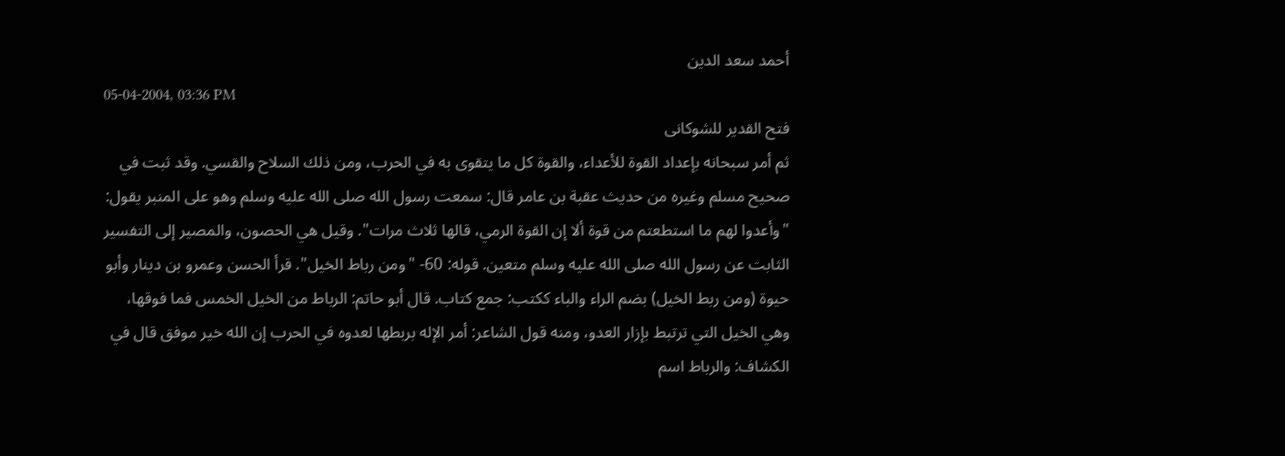أحمد سعد الدين
05-04-2004, 03:36 PM
فتح القدير للشوكانى
ثم أمر سبحانه بإعداد القوة للأعداء، والقوة كل ما يتقوى به في الحرب، ومن ذلك السلاح والقسي. وقد ثبت في صحيح مسلم وغيره من حديث عقبة بن عامر قال: سمعت رسول الله صلى الله عليه وسلم وهو على المنبر يقول: "وأعدوا لهم ما استطعتم من قوة ألا إن القوة الرمي، قالها ثلاث مرات". وقيل هي الحصون، والمصير إلى التفسير الثابت عن رسول الله صلى الله عليه وسلم متعين. قوله: 60- "ومن رباط الخيل". قرأ الحسن وعمرو بن دينار وأبو حيوة (ومن ربط الخيل) بضم الراء والباء ككتب: جمع كتاب. قال أبو حاتم: الرباط من الخيل الخمس فما فوقها، وهي الخيل التي ترتبط بإزار العدو، ومنه قول الشاعر: أمر الإله بربطها لعدوه في الحرب إن الله خير موفق قال في الكشاف: والرباط اسم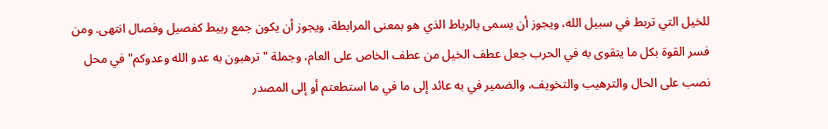للخيل التي تربط في سبيل الله، ويجوز أن يسمى بالرباط الذي هو بمعنى المرابطة، ويجوز أن يكون جمع ربيط كفصيل وفصال انتهى. ومن فسر القوة بكل ما يتقوى به في الحرب جعل عطف الخيل من عطف الخاص على العام، وجملة "ترهبون به عدو الله وعدوكم" في محل نصب على الحال والترهيب والتخويف، والضمير في به عائد إلى ما في ما استطعتم أو إلى المصدر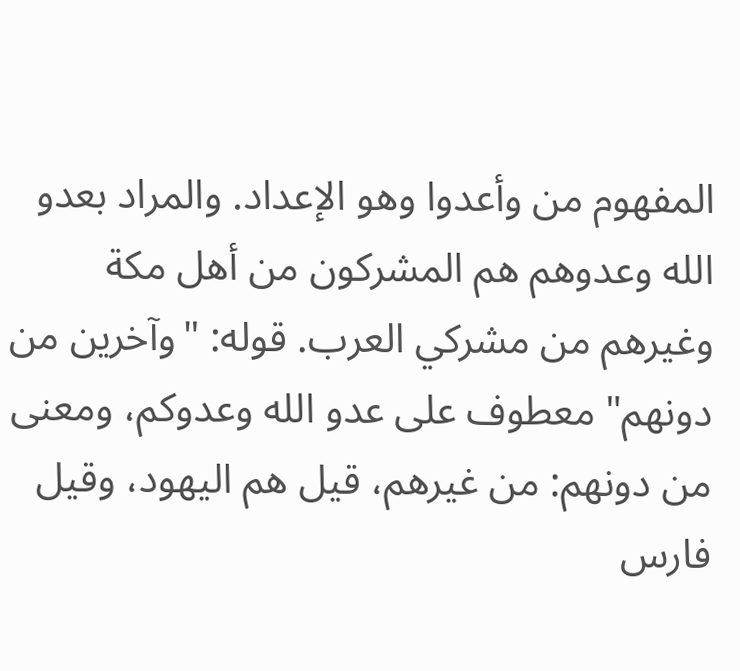المفهوم من وأعدوا وهو الإعداد. والمراد بعدو الله وعدوهم هم المشركون من أهل مكة وغيرهم من مشركي العرب. قوله: "وآخرين من دونهم" معطوف على عدو الله وعدوكم، ومعنى من دونهم: من غيرهم، قيل هم اليهود، وقيل فارس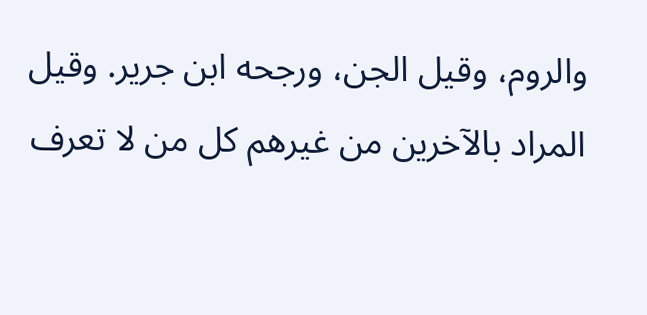والروم، وقيل الجن، ورجحه ابن جرير. وقيل المراد بالآخرين من غيرهم كل من لا تعرف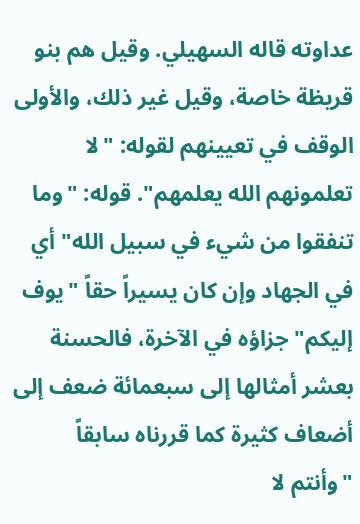عداوته قاله السهيلي. وقيل هم بنو قريظة خاصة، وقيل غير ذلك، والأولى الوقف في تعيينهم لقوله: "لا تعلمونهم الله يعلمهم". قوله: "وما تنفقوا من شيء في سبيل الله" أي في الجهاد وإن كان يسيراً حقاً "يوف إليكم" جزاؤه في الآخرة، فالحسنة بعشر أمثالها إلى سبعمائة ضعف إلى أضعاف كثيرة كما قررناه سابقاً "وأنتم لا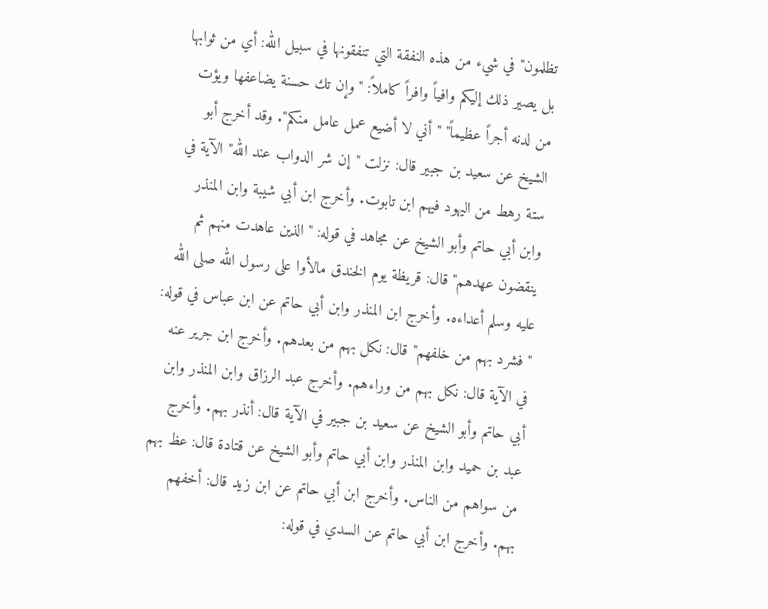تظلمون" في شيء من هذه النفقة التي تنفقونها في سبيل الله: أي من ثوابها بل يصير ذلك إليكم وافياً وافراً كاملاً: "وإن تك حسنة يضاعفها ويؤت من لدنه أجراً عظيماً" "أني لا أضيع عمل عامل منكم". وقد أخرج أبو الشيخ عن سعيد بن جبير قال: نزلت "إن شر الدواب عند الله" الآية في ستة رهط من اليهود فيهم ابن تابوت. وأخرج ابن أبي شيبة وابن المنذر وابن أبي حاتم وأبو الشيخ عن مجاهد في قوله: "الذين عاهدت منهم ثم ينقضون عهدهم" قال: قريظة يوم الخندق مالأوا على رسول الله صلى الله عليه وسلم أعداءه. وأخرج ابن المنذر وابن أبي حاتم عن ابن عباس في قوله: "فشرد بهم من خلفهم" قال: نكل بهم من بعدهم. وأخرج ابن جرير عنه في الآية قال: نكل بهم من وراءهم. وأخرج عبد الرزاق وابن المنذر وابن أبي حاتم وأبو الشيخ عن سعيد بن جبير في الآية قال: أنذر بهم. وأخرج عبد بن حميد وابن المنذر وابن أبي حاتم وأبو الشيخ عن قتادة قال: عظ بهم من سواهم من الناس. وأخرج ابن أبي حاتم عن ابن زيد قال: أخفهم بهم. وأخرج ابن أبي حاتم عن السدي في قوله: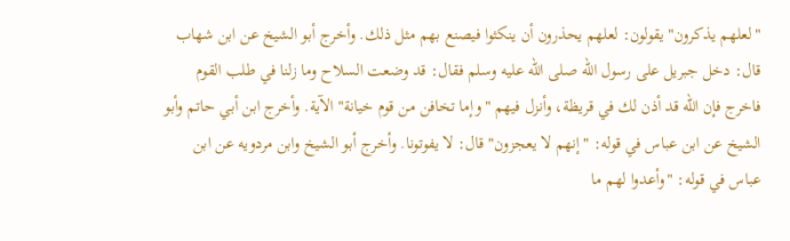"لعلهم يذكرون" يقولون: لعلهم يحذرون أن ينكثوا فيصنع بهم مثل ذلك. وأخرج أبو الشيخ عن ابن شهاب قال: دخل جبريل على رسول الله صلى الله عليه وسلم فقال: قد وضعت السلاح وما زلنا في طلب القوم فاخرج فإن الله قد أذن لك في قريظة، وأنزل فيهم "وإما تخافن من قوم خيانة" الآية. وأخرج ابن أبي حاتم وأبو الشيخ عن ابن عباس في قوله: "إنهم لا يعجزون" قال: لا يفوتونا. وأخرج أبو الشيخ وابن مردويه عن ابن عباس في قوله: "وأعدوا لهم ما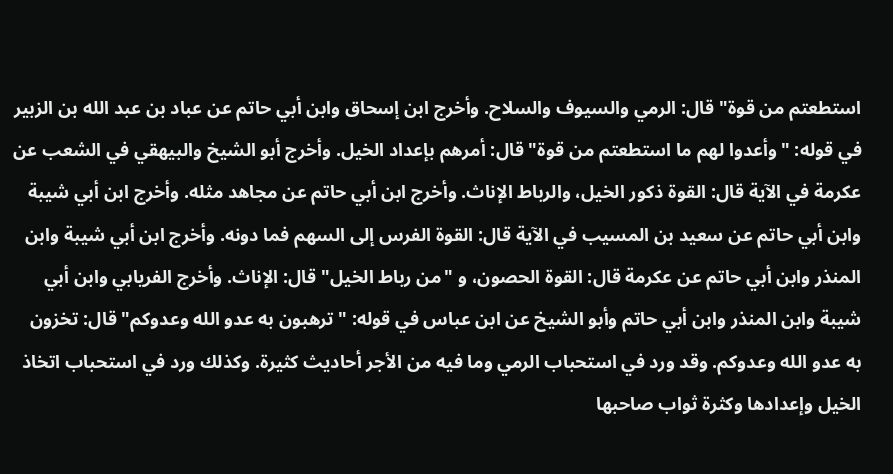استطعتم من قوة" قال: الرمي والسيوف والسلاح. وأخرج ابن إسحاق وابن أبي حاتم عن عباد بن عبد الله بن الزبير في قوله: "وأعدوا لهم ما استطعتم من قوة" قال: أمرهم بإعداد الخيل. وأخرج أبو الشيخ والبيهقي في الشعب عن عكرمة في الآية قال: القوة ذكور الخيل، والرباط الإناث. وأخرج ابن أبي حاتم عن مجاهد مثله. وأخرج ابن أبي شيبة وابن أبي حاتم عن سعيد بن المسيب في الآية قال: القوة الفرس إلى السهم فما دونه. وأخرج ابن أبي شيبة وابن المنذر وابن أبي حاتم عن عكرمة قال: القوة الحصون، و "من رباط الخيل" قال: الإناث. وأخرج الفريابي وابن أبي شيبة وابن المنذر وابن أبي حاتم وأبو الشيخ عن ابن عباس في قوله: "ترهبون به عدو الله وعدوكم" قال: تخزون به عدو الله وعدوكم. وقد ورد في استحباب الرمي وما فيه من الأجر أحاديث كثيرة. وكذلك ورد في استحباب اتخاذ الخيل وإعدادها وكثرة ثواب صاحبها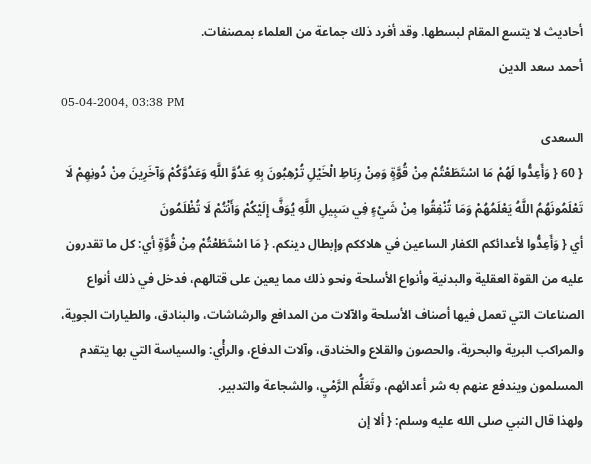أحاديث لا يتسع المقام لبسطها. وقد أفرد ذلك جماعة من العلماء بمصنفات.
أحمد سعد الدين
05-04-2004, 03:38 PM
السعدى
{ 60 { وَأَعِدُّوا لَهُمْ مَا اسْتَطَعْتُمْ مِنْ قُوَّةٍ وَمِنْ رِبَاطِ الْخَيْلِ تُرْهِبُونَ بِهِ عَدُوَّ اللَّهِ وَعَدُوَّكُمْ وَآخَرِينَ مِنْ دُونِهِمْ لَا تَعْلَمُونَهُمُ اللَّهُ يَعْلَمُهُمْ وَمَا تُنْفِقُوا مِنْ شَيْءٍ فِي سَبِيلِ اللَّهِ يُوَفَّ إِلَيْكُمْ وَأَنْتُمْ لَا تُظْلَمُونَ
أي { وَأَعِدُّوا لأعدائكم الكفار الساعين في هلاككم وإبطال دينكم. { مَا اسْتَطَعْتُمْ مِنْ قُوَّةٍ أي: كل ما تقدرون عليه من القوة العقلية والبدنية وأنواع الأسلحة ونحو ذلك مما يعين على قتالهم، فدخل في ذلك أنواع الصناعات التي تعمل فيها أصناف الأسلحة والآلات من المدافع والرشاشات، والبنادق، والطيارات الجوية، والمراكب البرية والبحرية، والحصون والقلاع والخنادق، وآلات الدفاع، والرأْي: والسياسة التي بها يتقدم المسلمون ويندفع عنهم به شر أعدائهم، وتَعَلُّم الرَّمْيِ، والشجاعة والتدبير.
ولهذا قال النبي صلى الله عليه وسلم: { ألا إن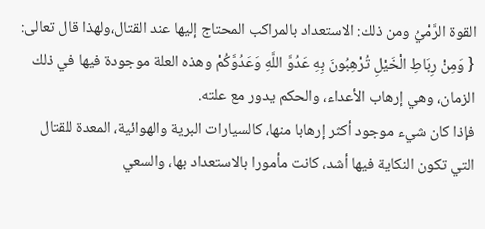القوة الرَّمْيُ ومن ذلك: الاستعداد بالمراكب المحتاج إليها عند القتال،ولهذا قال تعالى: { وَمِنْ رِبَاطِ الْخَيْلِ تُرْهِبُونَ بِهِ عَدُوَّ اللَّهِ وَعَدُوَّكُمْ وهذه العلة موجودة فيها في ذلك الزمان، وهي إرهاب الأعداء، والحكم يدور مع علته.
فإذا كان شيء موجود أكثر إرهابا منها، كالسيارات البرية والهوائية، المعدة للقتال التي تكون النكاية فيها أشد، كانت مأمورا بالاستعداد بها، والسعي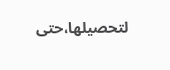لتحصيلها،حتى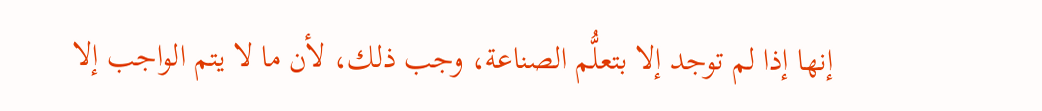إنها إذا لم توجد إلا بتعلُّم الصناعة، وجب ذلك، لأن ما لا يتم الواجب إلا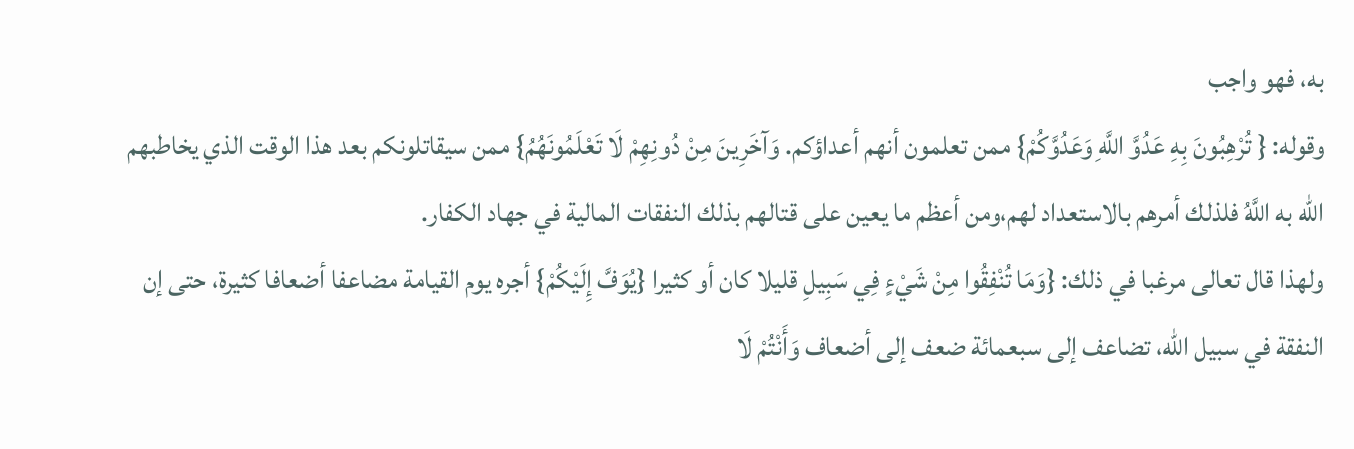به، فهو واجب
وقوله: { تُرْهِبُونَ بِهِ عَدُوَّ اللَّهِ وَعَدُوَّكُمْ} ممن تعلمون أنهم أعداؤكم. وَآخَرِينَ مِنْ دُونِهِمْ لَا تَعْلَمُونَهُمُ} ممن سيقاتلونكم بعد هذا الوقت الذي يخاطبهم الله به اللَّهُ فلذلك أمرهم بالاستعداد لهم،ومن أعظم ما يعين على قتالهم بذلك النفقات المالية في جهاد الكفار.
ولهذا قال تعالى مرغبا في ذلك: {وَمَا تُنْفِقُوا مِنْ شَيْءٍ فِي سَبِيلِ قليلا كان أو كثيرا {يُوَفَّ إِلَيْكُمْ} أجره يوم القيامة مضاعفا أضعافا كثيرة، حتى إن النفقة في سبيل اللّه، تضاعف إلى سبعمائة ضعف إلى أضعاف وَأَنْتُمْ لَا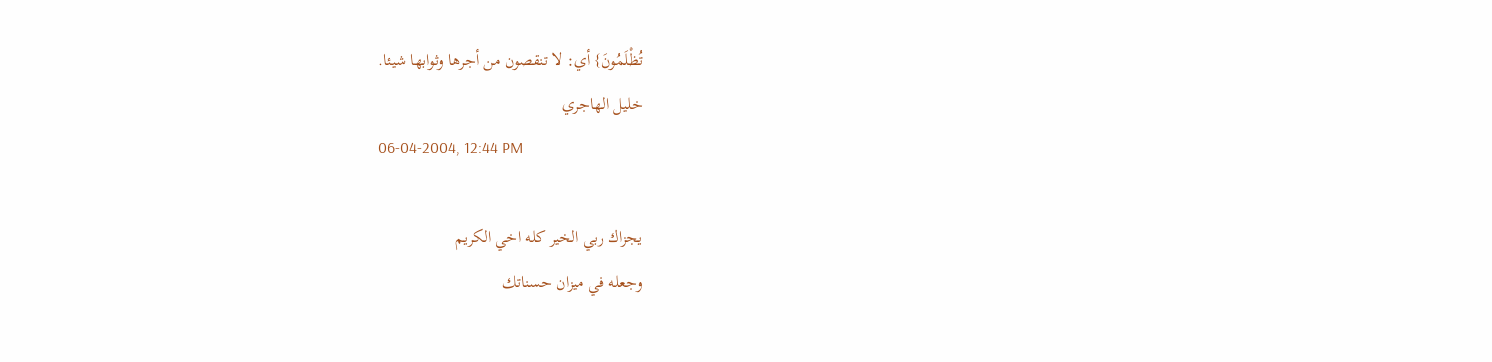تُظْلَمُونَ} أي: لا تنقصون من أجرها وثوابها شيئا.
خليل الهاجري
06-04-2004, 12:44 PM

يجزاك ربي الخير كله اخي الكريم
وجعله في ميزان حسناتك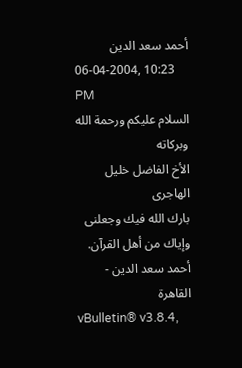أحمد سعد الدين
06-04-2004, 10:23 PM
السلام عليكم ورحمة الله وبركاته
الأخ الفاضل خليل الهاجرى
بارك الله فيك وجعلنى وإياك من أهل القرآن.
أحمد سعد الدين - القاهرة
vBulletin® v3.8.4,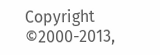Copyright ©2000-2013,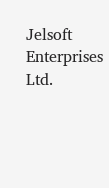Jelsoft Enterprises Ltd.